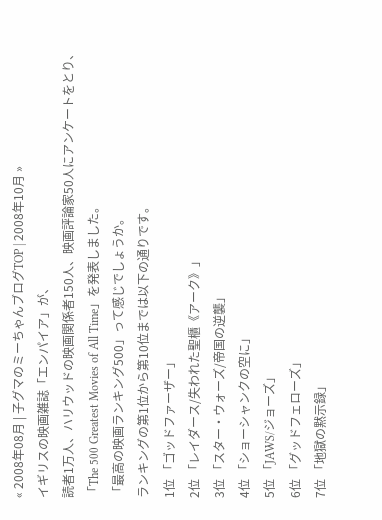« 2008年08月 | 子グマのミーちゃんブログTOP | 2008年10月 »
イギリスの映画雑誌「エンパイア」が、
読者1万人、ハリウッドの映画関係者150人、映画評論家50人にアンケートをとり、
「The 500 Greatest Movies of All Time」を発表しました。
「最高の映画ランキング500」って感じでしょうか。
ランキングの第1位から第10位までは以下の通りです。
1位 「ゴッドファーザー」
2位 「レイダース/失われた聖櫃《アーク》」
3位 「スター・ウォーズ/帝国の逆襲」
4位 「ショーシャンクの空に」
5位 「JAWS/ジョーズ」
6位 「グッドフェローズ」
7位 「地獄の黙示録」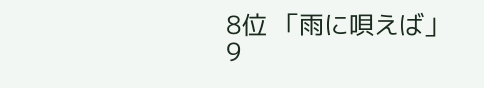8位 「雨に唄えば」
9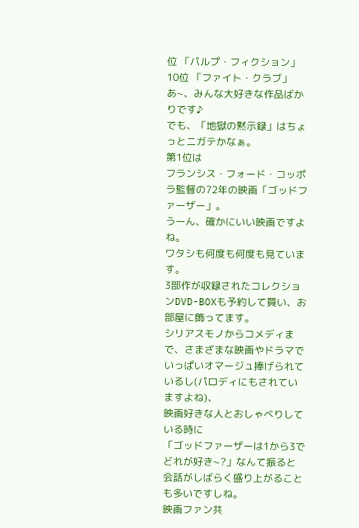位 「パルプ・フィクション」
10位 「ファイト・クラブ」
あ~、みんな大好きな作品ばかりです♪
でも、「地獄の黙示録」はちょっとニガテかなぁ。
第1位は
フランシス・フォード・コッポラ監督の72年の映画「ゴッドファーザー」。
うーん、確かにいい映画ですよね。
ワタシも何度も何度も見ています。
3部作が収録されたコレクションDVD-BOXも予約して買い、お部屋に飾ってます。
シリアスモノからコメディまで、さまざまな映画やドラマで
いっぱいオマージュ捧げられているし(パロディにもされていますよね)、
映画好きな人とおしゃべりしている時に
「ゴッドファーザーは1から3でどれが好き~?」なんて振ると
会話がしばらく盛り上がることも多いですしね。
映画ファン共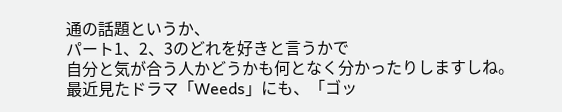通の話題というか、
パート1、2、3のどれを好きと言うかで
自分と気が合う人かどうかも何となく分かったりしますしね。
最近見たドラマ「Weeds」にも、「ゴッ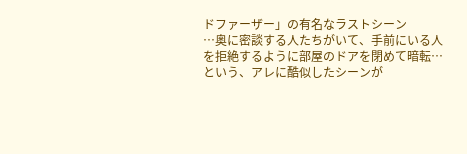ドファーザー」の有名なラストシーン
…奥に密談する人たちがいて、手前にいる人を拒絶するように部屋のドアを閉めて暗転…
という、アレに酷似したシーンが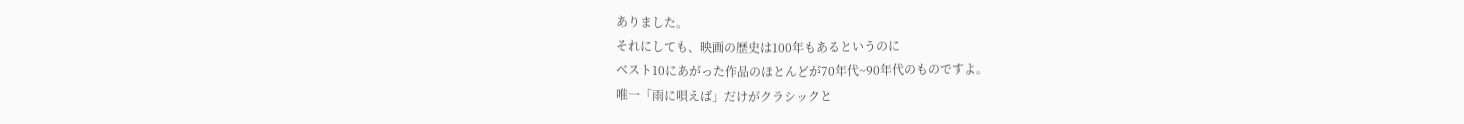ありました。
それにしても、映画の歴史は100年もあるというのに
ベスト10にあがった作品のほとんどが70年代~90年代のものですよ。
唯一「雨に唄えば」だけがクラシックと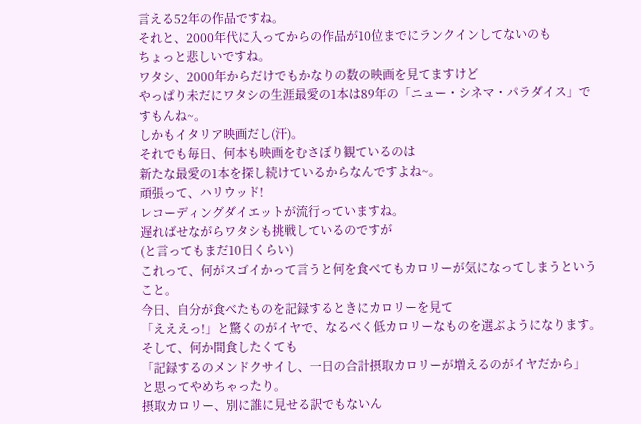言える52年の作品ですね。
それと、2000年代に入ってからの作品が10位までにランクインしてないのも
ちょっと悲しいですね。
ワタシ、2000年からだけでもかなりの数の映画を見てますけど
やっぱり未だにワタシの生涯最愛の1本は89年の「ニュー・シネマ・パラダイス」ですもんね~。
しかもイタリア映画だし(汗)。
それでも毎日、何本も映画をむさぼり観ているのは
新たな最愛の1本を探し続けているからなんですよね~。
頑張って、ハリウッド!
レコーディングダイエットが流行っていますね。
遅ればせながらワタシも挑戦しているのですが
(と言ってもまだ10日くらい)
これって、何がスゴイかって言うと何を食べてもカロリーが気になってしまうということ。
今日、自分が食べたものを記録するときにカロリーを見て
「えええっ!」と驚くのがイヤで、なるべく低カロリーなものを選ぶようになります。
そして、何か間食したくても
「記録するのメンドクサイし、一日の合計摂取カロリーが増えるのがイヤだから」
と思ってやめちゃったり。
摂取カロリー、別に誰に見せる訳でもないん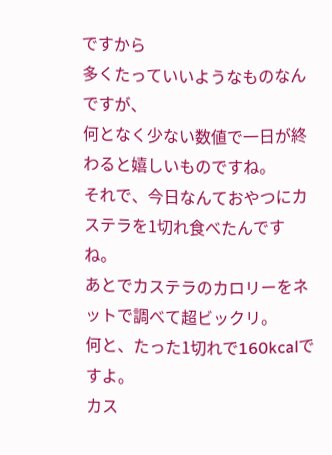ですから
多くたっていいようなものなんですが、
何となく少ない数値で一日が終わると嬉しいものですね。
それで、今日なんておやつにカステラを1切れ食べたんですね。
あとでカステラのカロリーをネットで調べて超ビックリ。
何と、たった1切れで160kcalですよ。
カス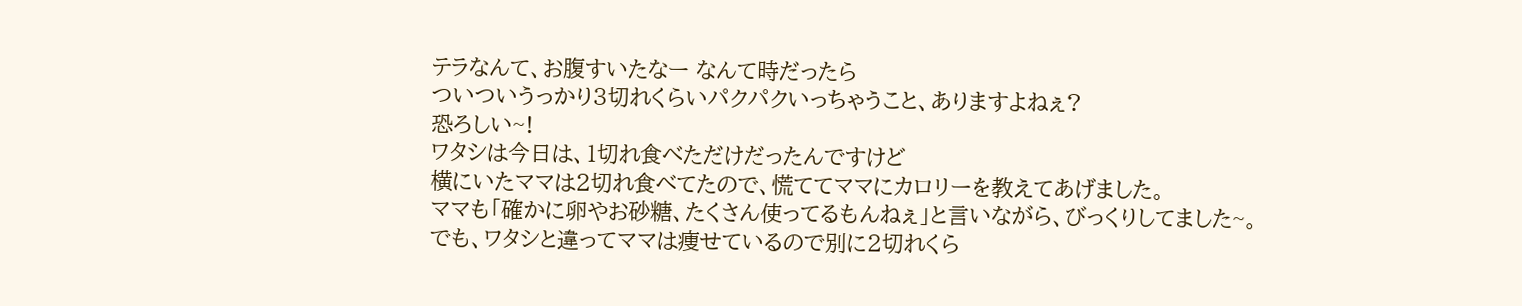テラなんて、お腹すいたなー なんて時だったら
ついついうっかり3切れくらいパクパクいっちゃうこと、ありますよねぇ?
恐ろしい~!
ワタシは今日は、1切れ食べただけだったんですけど
横にいたママは2切れ食べてたので、慌ててママにカロリーを教えてあげました。
ママも「確かに卵やお砂糖、たくさん使ってるもんねぇ」と言いながら、びっくりしてました~。
でも、ワタシと違ってママは痩せているので別に2切れくら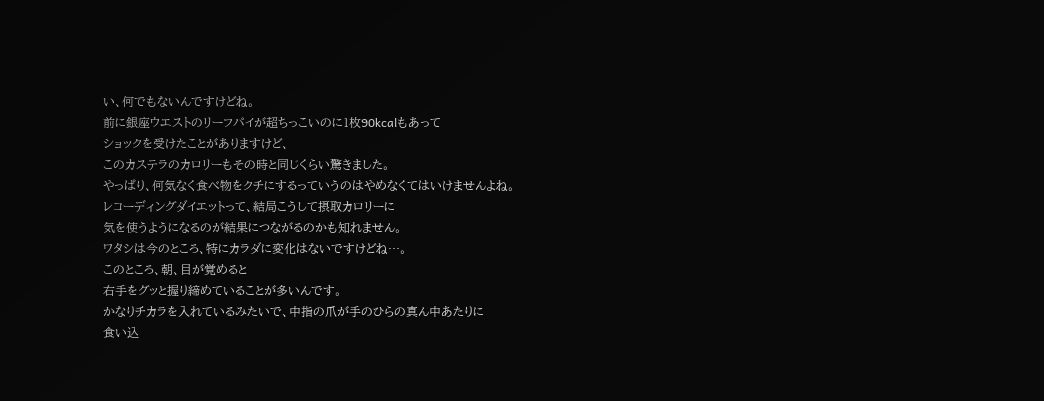い、何でもないんですけどね。
前に銀座ウエストのリーフパイが超ちっこいのに1枚90kcalもあって
ショックを受けたことがありますけど、
このカステラのカロリーもその時と同じくらい驚きました。
やっぱり、何気なく食べ物をクチにするっていうのはやめなくてはいけませんよね。
レコーディングダイエットって、結局こうして摂取カロリーに
気を使うようになるのが結果につながるのかも知れません。
ワタシは今のところ、特にカラダに変化はないですけどね…。
このところ、朝、目が覚めると
右手をグッと握り締めていることが多いんです。
かなりチカラを入れているみたいで、中指の爪が手のひらの真ん中あたりに
食い込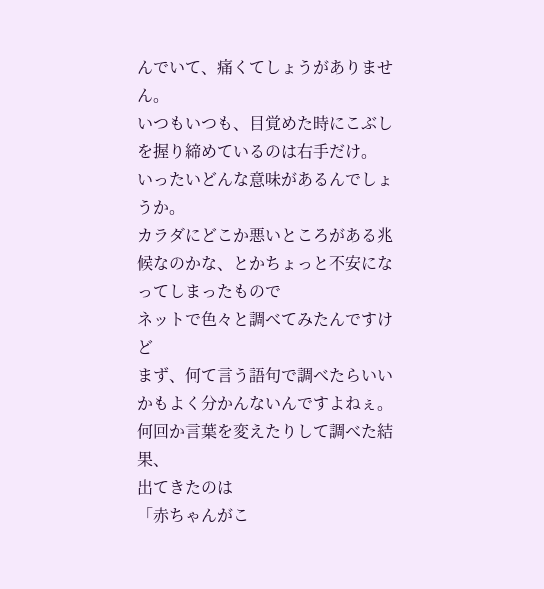んでいて、痛くてしょうがありません。
いつもいつも、目覚めた時にこぶしを握り締めているのは右手だけ。
いったいどんな意味があるんでしょうか。
カラダにどこか悪いところがある兆候なのかな、とかちょっと不安になってしまったもので
ネットで色々と調べてみたんですけど
まず、何て言う語句で調べたらいいかもよく分かんないんですよねぇ。
何回か言葉を変えたりして調べた結果、
出てきたのは
「赤ちゃんがこ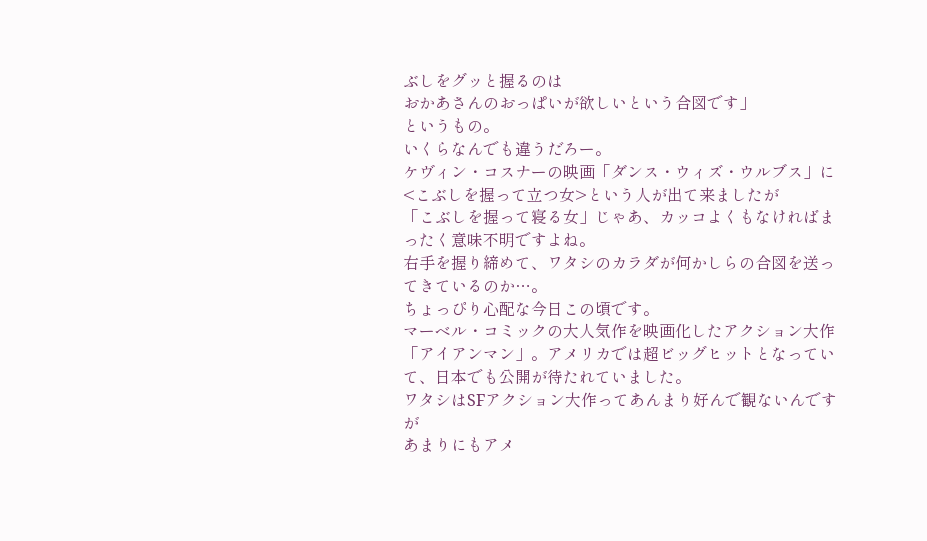ぶしをグッと握るのは
おかあさんのおっぱいが欲しいという合図です」
というもの。
いくらなんでも違うだろー。
ケヴィン・コスナーの映画「ダンス・ウィズ・ウルブス」に
<こぶしを握って立つ女>という人が出て来ましたが
「こぶしを握って寝る女」じゃあ、カッコよくもなければまったく意味不明ですよね。
右手を握り締めて、ワタシのカラダが何かしらの合図を送ってきているのか…。
ちょっぴり心配な今日この頃です。
マーベル・コミックの大人気作を映画化したアクション大作
「アイアンマン」。アメリカでは超ビッグヒットとなっていて、日本でも公開が待たれていました。
ワタシはSFアクション大作ってあんまり好んで観ないんですが
あまりにもアメ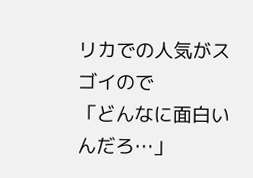リカでの人気がスゴイので
「どんなに面白いんだろ…」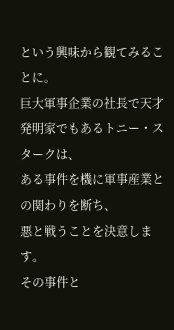という興味から観てみることに。
巨大軍事企業の社長で天才発明家でもあるトニー・スタークは、
ある事件を機に軍事産業との関わりを断ち、
悪と戦うことを決意します。
その事件と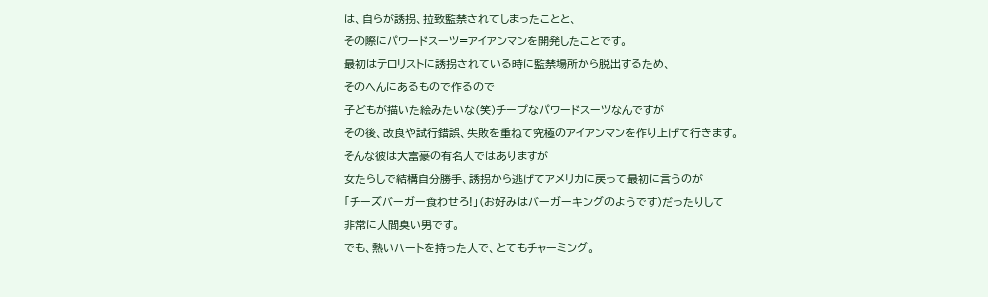は、自らが誘拐、拉致監禁されてしまったことと、
その際にパワードスーツ=アイアンマンを開発したことです。
最初はテロリストに誘拐されている時に監禁場所から脱出するため、
そのへんにあるもので作るので
子どもが描いた絵みたいな(笑)チープなパワードスーツなんですが
その後、改良や試行錯誤、失敗を重ねて究極のアイアンマンを作り上げて行きます。
そんな彼は大富豪の有名人ではありますが
女たらしで結構自分勝手、誘拐から逃げてアメリカに戻って最初に言うのが
「チーズバーガー食わせろ!」(お好みはバーガーキングのようです)だったりして
非常に人間臭い男です。
でも、熱いハートを持った人で、とてもチャーミング。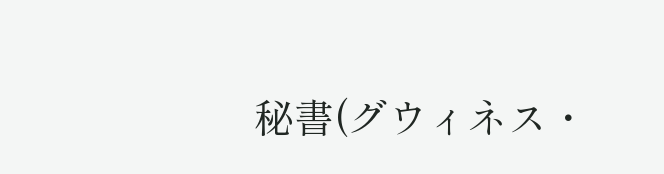秘書(グウィネス・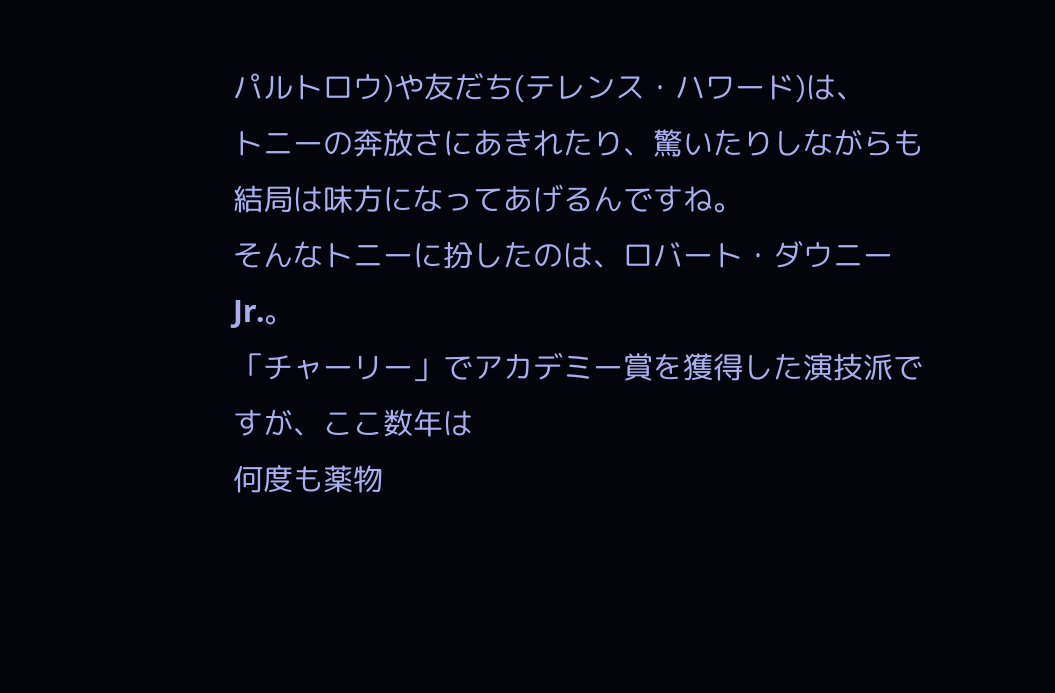パルトロウ)や友だち(テレンス・ハワード)は、
トニーの奔放さにあきれたり、驚いたりしながらも
結局は味方になってあげるんですね。
そんなトニーに扮したのは、ロバート・ダウニーJr.。
「チャーリー」でアカデミー賞を獲得した演技派ですが、ここ数年は
何度も薬物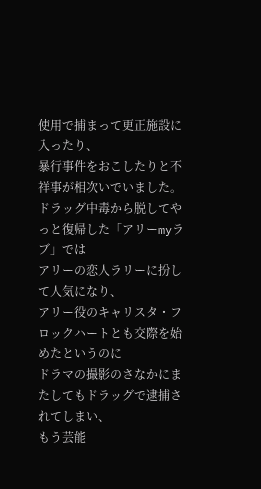使用で捕まって更正施設に入ったり、
暴行事件をおこしたりと不祥事が相次いでいました。
ドラッグ中毒から脱してやっと復帰した「アリーmyラブ」では
アリーの恋人ラリーに扮して人気になり、
アリー役のキャリスタ・フロックハートとも交際を始めたというのに
ドラマの撮影のさなかにまたしてもドラッグで逮捕されてしまい、
もう芸能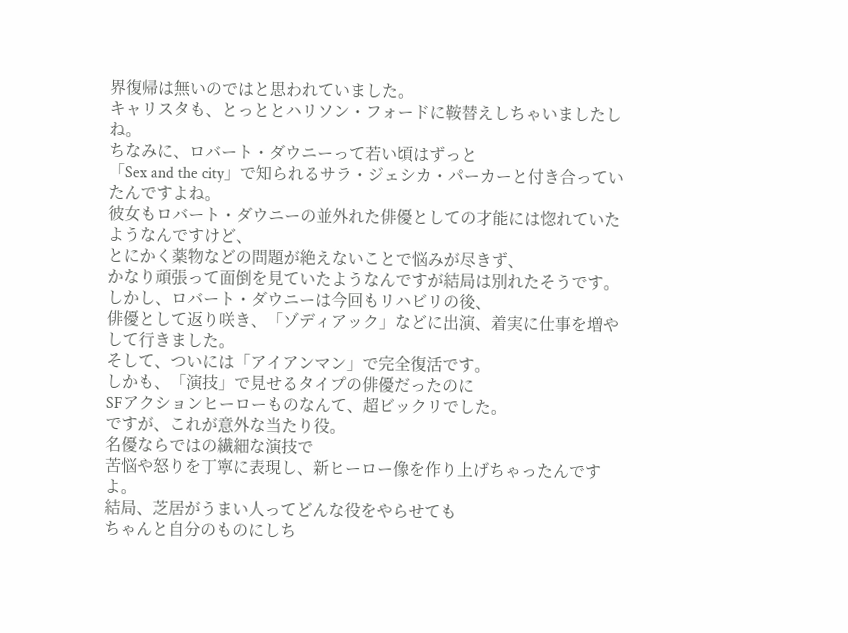界復帰は無いのではと思われていました。
キャリスタも、とっととハリソン・フォードに鞍替えしちゃいましたしね。
ちなみに、ロバート・ダウニーって若い頃はずっと
「Sex and the city」で知られるサラ・ジェシカ・パーカーと付き合っていたんですよね。
彼女もロバート・ダウニーの並外れた俳優としての才能には惚れていたようなんですけど、
とにかく薬物などの問題が絶えないことで悩みが尽きず、
かなり頑張って面倒を見ていたようなんですが結局は別れたそうです。
しかし、ロバート・ダウニーは今回もリハビリの後、
俳優として返り咲き、「ゾディアック」などに出演、着実に仕事を増やして行きました。
そして、ついには「アイアンマン」で完全復活です。
しかも、「演技」で見せるタイプの俳優だったのに
SFアクションヒーローものなんて、超ビックリでした。
ですが、これが意外な当たり役。
名優ならではの繊細な演技で
苦悩や怒りを丁寧に表現し、新ヒーロー像を作り上げちゃったんですよ。
結局、芝居がうまい人ってどんな役をやらせても
ちゃんと自分のものにしち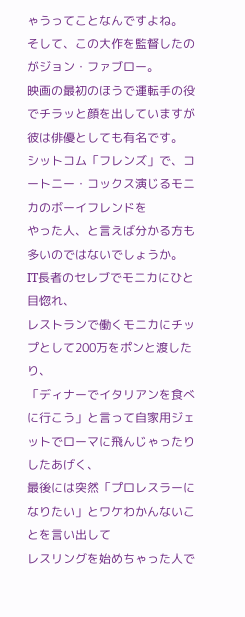ゃうってことなんですよね。
そして、この大作を監督したのがジョン・ファブロー。
映画の最初のほうで運転手の役でチラッと顔を出していますが
彼は俳優としても有名です。
シットコム「フレンズ」で、コートニー・コックス演じるモニカのボーイフレンドを
やった人、と言えば分かる方も多いのではないでしょうか。
IT長者のセレブでモニカにひと目惚れ、
レストランで働くモニカにチップとして200万をポンと渡したり、
「ディナーでイタリアンを食べに行こう」と言って自家用ジェットでローマに飛んじゃったりしたあげく、
最後には突然「プロレスラーになりたい」とワケわかんないことを言い出して
レスリングを始めちゃった人で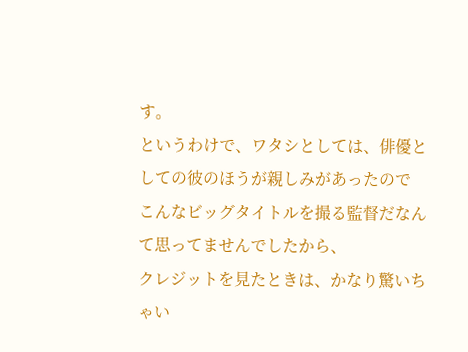す。
というわけで、ワタシとしては、俳優としての彼のほうが親しみがあったので
こんなビッグタイトルを撮る監督だなんて思ってませんでしたから、
クレジットを見たときは、かなり驚いちゃい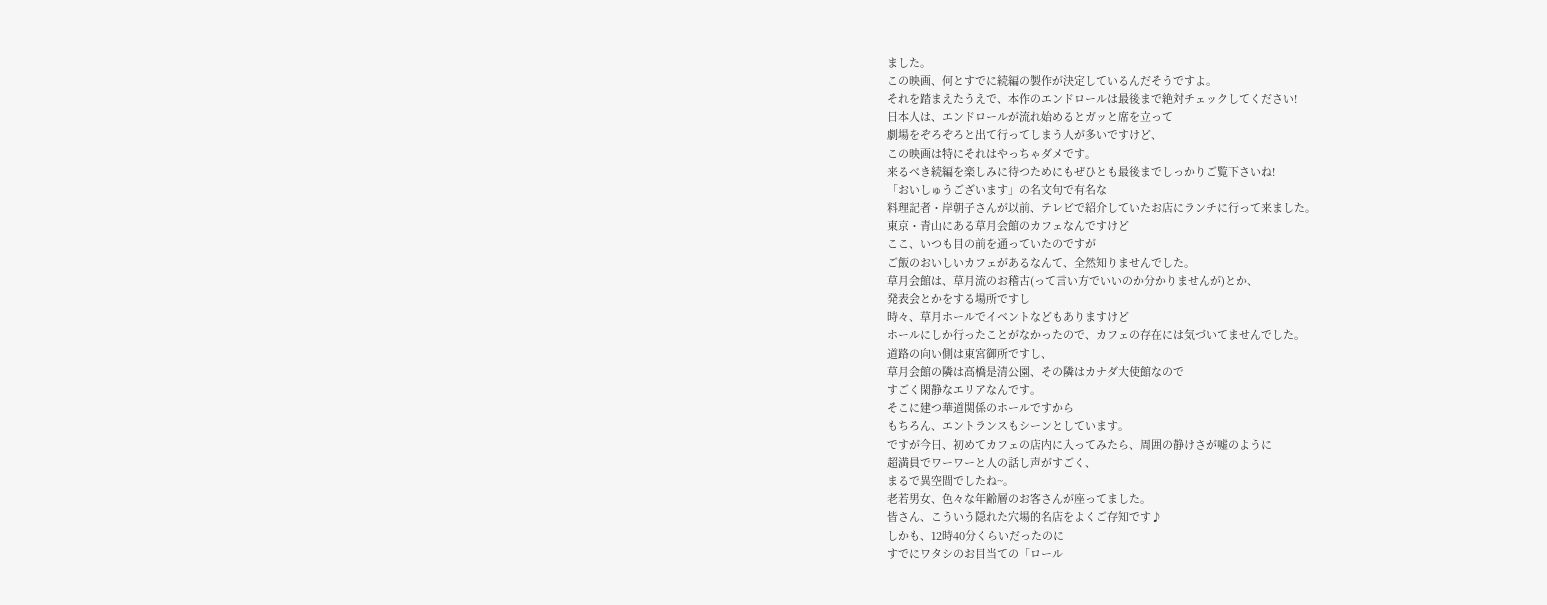ました。
この映画、何とすでに続編の製作が決定しているんだそうですよ。
それを踏まえたうえで、本作のエンドロールは最後まで絶対チェックしてください!
日本人は、エンドロールが流れ始めるとガッと席を立って
劇場をぞろぞろと出て行ってしまう人が多いですけど、
この映画は特にそれはやっちゃダメです。
来るべき続編を楽しみに待つためにもぜひとも最後までしっかりご覧下さいね!
「おいしゅうございます」の名文句で有名な
料理記者・岸朝子さんが以前、テレビで紹介していたお店にランチに行って来ました。
東京・青山にある草月会館のカフェなんですけど
ここ、いつも目の前を通っていたのですが
ご飯のおいしいカフェがあるなんて、全然知りませんでした。
草月会館は、草月流のお稽古(って言い方でいいのか分かりませんが)とか、
発表会とかをする場所ですし
時々、草月ホールでイベントなどもありますけど
ホールにしか行ったことがなかったので、カフェの存在には気づいてませんでした。
道路の向い側は東宮御所ですし、
草月会館の隣は高橋是清公園、その隣はカナダ大使館なので
すごく閑静なエリアなんです。
そこに建つ華道関係のホールですから
もちろん、エントランスもシーンとしています。
ですが今日、初めてカフェの店内に入ってみたら、周囲の静けさが嘘のように
超満員でワーワーと人の話し声がすごく、
まるで異空間でしたね~。
老若男女、色々な年齢層のお客さんが座ってました。
皆さん、こういう隠れた穴場的名店をよくご存知です♪
しかも、12時40分くらいだったのに
すでにワタシのお目当ての「ロール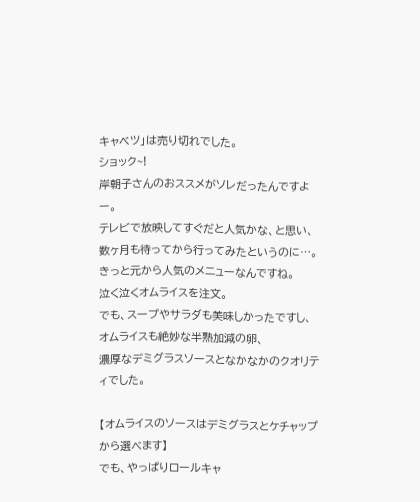キャベツ」は売り切れでした。
ショック~!
岸朝子さんのおススメがソレだったんですよー。
テレビで放映してすぐだと人気かな、と思い、
数ヶ月も待ってから行ってみたというのに…。
きっと元から人気のメニューなんですね。
泣く泣くオムライスを注文。
でも、スープやサラダも美味しかったですし、
オムライスも絶妙な半熟加減の卵、
濃厚なデミグラスソースとなかなかのクオリティでした。

【オムライスのソースはデミグラスとケチャップから選べます】
でも、やっぱりロールキャ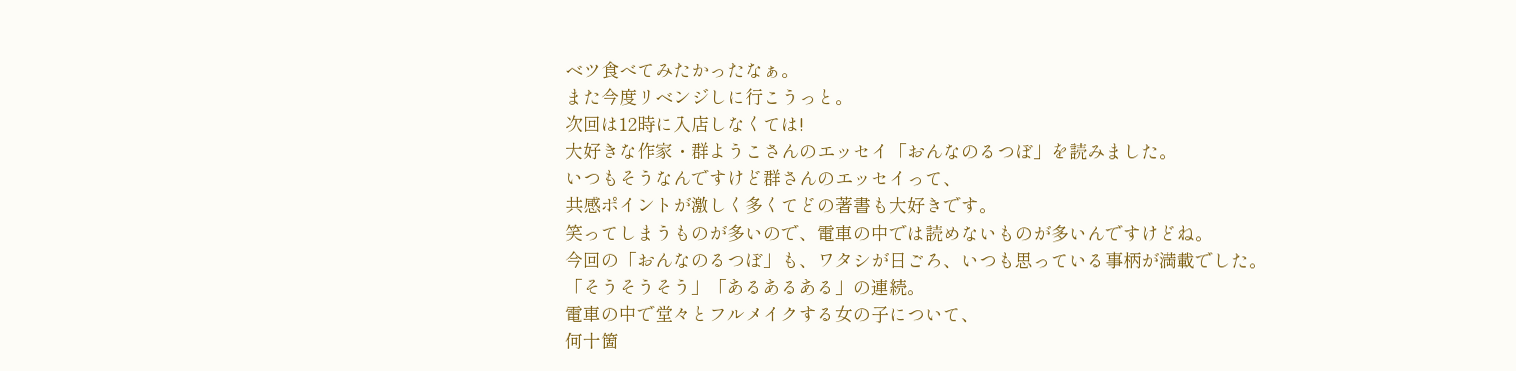ベツ食べてみたかったなぁ。
また今度リベンジしに行こうっと。
次回は12時に入店しなくては!
大好きな作家・群ようこさんのエッセイ「おんなのるつぼ」を読みました。
いつもそうなんですけど群さんのエッセイって、
共感ポイントが激しく多くてどの著書も大好きです。
笑ってしまうものが多いので、電車の中では読めないものが多いんですけどね。
今回の「おんなのるつぼ」も、ワタシが日ごろ、いつも思っている事柄が満載でした。
「そうそうそう」「あるあるある」の連続。
電車の中で堂々とフルメイクする女の子について、
何十箇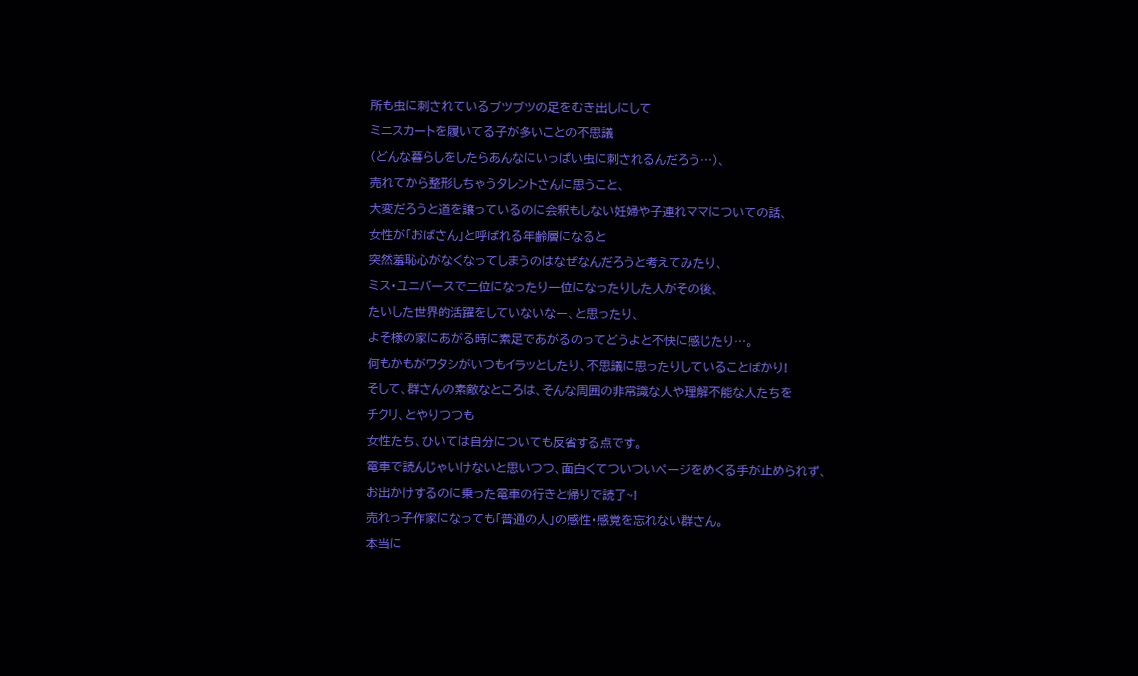所も虫に刺されているブツブツの足をむき出しにして
ミニスカートを履いてる子が多いことの不思議
(どんな暮らしをしたらあんなにいっぱい虫に刺されるんだろう…)、
売れてから整形しちゃうタレントさんに思うこと、
大変だろうと道を譲っているのに会釈もしない妊婦や子連れママについての話、
女性が「おばさん」と呼ばれる年齢層になると
突然羞恥心がなくなってしまうのはなぜなんだろうと考えてみたり、
ミス・ユニバースで二位になったり一位になったりした人がその後、
たいした世界的活躍をしていないなー、と思ったり、
よそ様の家にあがる時に素足であがるのってどうよと不快に感じたり…。
何もかもがワタシがいつもイラッとしたり、不思議に思ったりしていることばかり!
そして、群さんの素敵なところは、そんな周囲の非常識な人や理解不能な人たちを
チクリ、とやりつつも
女性たち、ひいては自分についても反省する点です。
電車で読んじゃいけないと思いつつ、面白くてついついページをめくる手が止められず、
お出かけするのに乗った電車の行きと帰りで読了~!
売れっ子作家になっても「普通の人」の感性・感覚を忘れない群さん。
本当に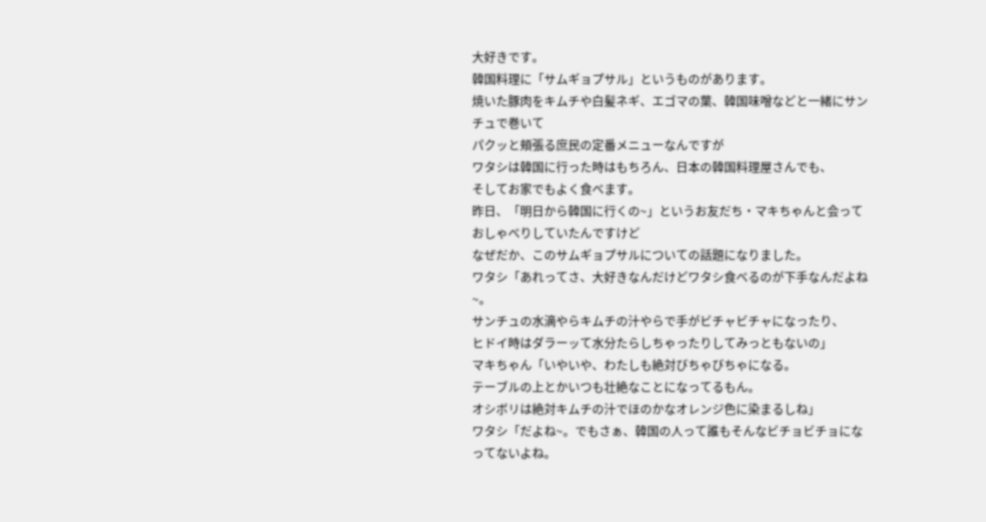大好きです。
韓国料理に「サムギョプサル」というものがあります。
焼いた豚肉をキムチや白髪ネギ、エゴマの葉、韓国味噌などと一緒にサンチュで巻いて
パクッと頬張る庶民の定番メニューなんですが
ワタシは韓国に行った時はもちろん、日本の韓国料理屋さんでも、
そしてお家でもよく食べます。
昨日、「明日から韓国に行くの~」というお友だち・マキちゃんと会っておしゃべりしていたんですけど
なぜだか、このサムギョプサルについての話題になりました。
ワタシ「あれってさ、大好きなんだけどワタシ食べるのが下手なんだよね~。
サンチュの水滴やらキムチの汁やらで手がビチャビチャになったり、
ヒドイ時はダラーッて水分たらしちゃったりしてみっともないの」
マキちゃん「いやいや、わたしも絶対びちゃびちゃになる。
テーブルの上とかいつも壮絶なことになってるもん。
オシボリは絶対キムチの汁でほのかなオレンジ色に染まるしね」
ワタシ「だよね~。でもさぁ、韓国の人って誰もそんなビチョビチョになってないよね。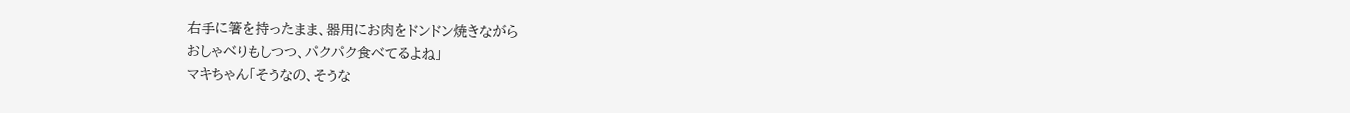右手に箸を持ったまま、器用にお肉をドンドン焼きながら
おしゃべりもしつつ、パクパク食べてるよね」
マキちゃん「そうなの、そうな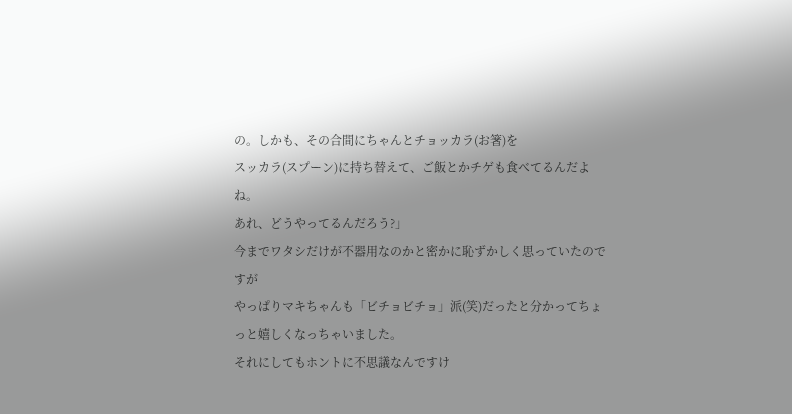の。しかも、その合間にちゃんとチョッカラ(お箸)を
スッカラ(スプーン)に持ち替えて、ご飯とかチゲも食べてるんだよね。
あれ、どうやってるんだろう?」
今までワタシだけが不器用なのかと密かに恥ずかしく思っていたのですが
やっぱりマキちゃんも「ビチョビチョ」派(笑)だったと分かってちょっと嬉しくなっちゃいました。
それにしてもホントに不思議なんですけ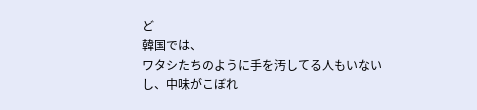ど
韓国では、
ワタシたちのように手を汚してる人もいないし、中味がこぼれ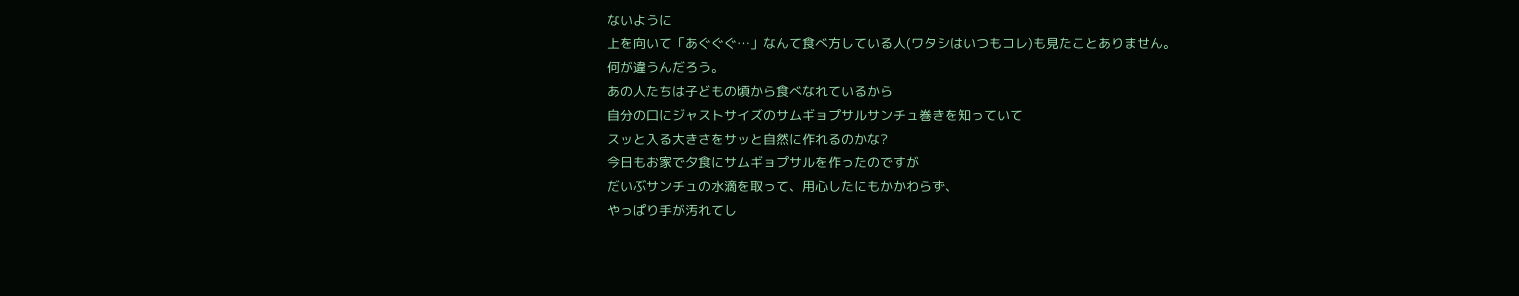ないように
上を向いて「あぐぐぐ…」なんて食べ方している人(ワタシはいつもコレ)も見たことありません。
何が違うんだろう。
あの人たちは子どもの頃から食べなれているから
自分の口にジャストサイズのサムギョプサルサンチュ巻きを知っていて
スッと入る大きさをサッと自然に作れるのかな?
今日もお家で夕食にサムギョプサルを作ったのですが
だいぶサンチュの水滴を取って、用心したにもかかわらず、
やっぱり手が汚れてし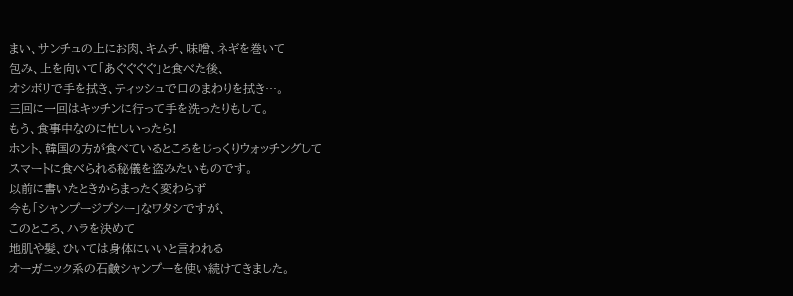まい、サンチュの上にお肉、キムチ、味噌、ネギを巻いて
包み、上を向いて「あぐぐぐぐ」と食べた後、
オシボリで手を拭き、ティッシュで口のまわりを拭き…。
三回に一回はキッチンに行って手を洗ったりもして。
もう、食事中なのに忙しいったら!
ホント、韓国の方が食べているところをじっくりウォッチングして
スマートに食べられる秘儀を盗みたいものです。
以前に書いたときからまったく変わらず
今も「シャンプージプシー」なワタシですが、
このところ、ハラを決めて
地肌や髪、ひいては身体にいいと言われる
オーガニック系の石鹸シャンプーを使い続けてきました。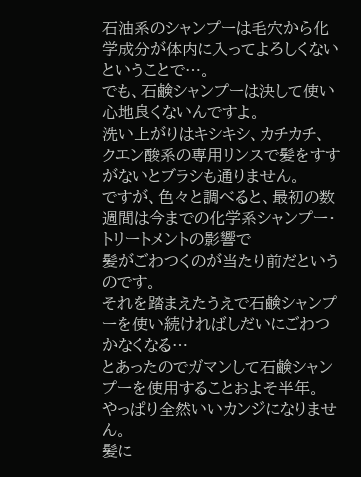石油系のシャンプーは毛穴から化学成分が体内に入ってよろしくないということで…。
でも、石鹸シャンプーは決して使い心地良くないんですよ。
洗い上がりはキシキシ、カチカチ、
クエン酸系の専用リンスで髪をすすがないとブラシも通りません。
ですが、色々と調べると、最初の数週間は今までの化学系シャンプー・トリートメントの影響で
髪がごわつくのが当たり前だというのです。
それを踏まえたうえで石鹸シャンプーを使い続ければしだいにごわつかなくなる…
とあったのでガマンして石鹸シャンプーを使用することおよそ半年。
やっぱり全然いいカンジになりません。
髪に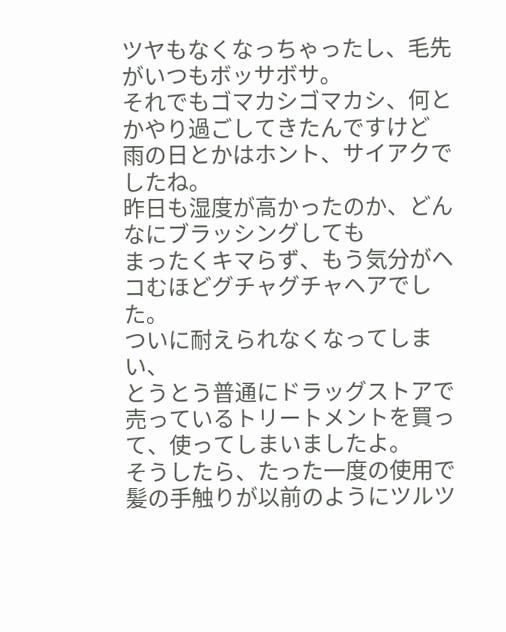ツヤもなくなっちゃったし、毛先がいつもボッサボサ。
それでもゴマカシゴマカシ、何とかやり過ごしてきたんですけど
雨の日とかはホント、サイアクでしたね。
昨日も湿度が高かったのか、どんなにブラッシングしても
まったくキマらず、もう気分がヘコむほどグチャグチャヘアでした。
ついに耐えられなくなってしまい、
とうとう普通にドラッグストアで売っているトリートメントを買って、使ってしまいましたよ。
そうしたら、たった一度の使用で髪の手触りが以前のようにツルツ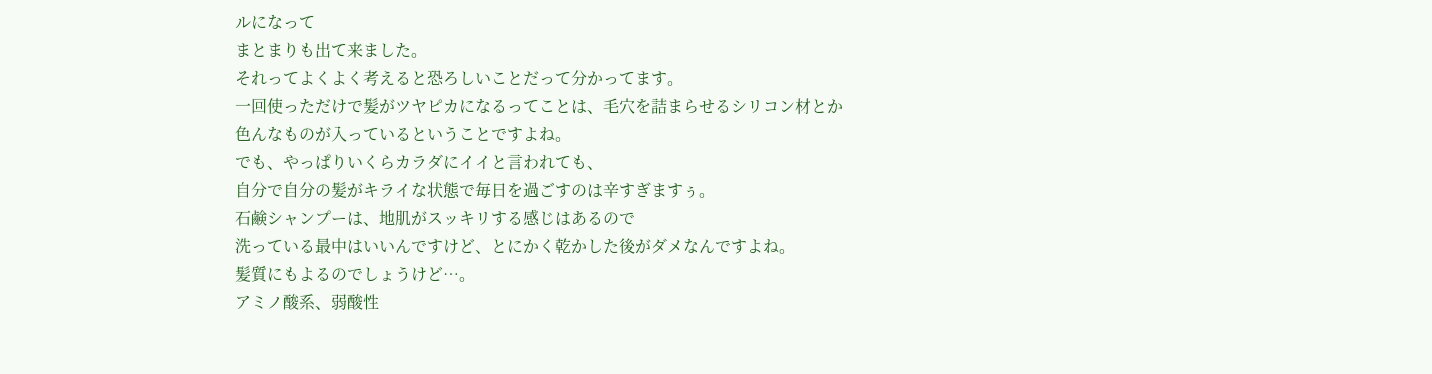ルになって
まとまりも出て来ました。
それってよくよく考えると恐ろしいことだって分かってます。
一回使っただけで髪がツヤピカになるってことは、毛穴を詰まらせるシリコン材とか
色んなものが入っているということですよね。
でも、やっぱりいくらカラダにイイと言われても、
自分で自分の髪がキライな状態で毎日を過ごすのは辛すぎますぅ。
石鹸シャンプーは、地肌がスッキリする感じはあるので
洗っている最中はいいんですけど、とにかく乾かした後がダメなんですよね。
髪質にもよるのでしょうけど…。
アミノ酸系、弱酸性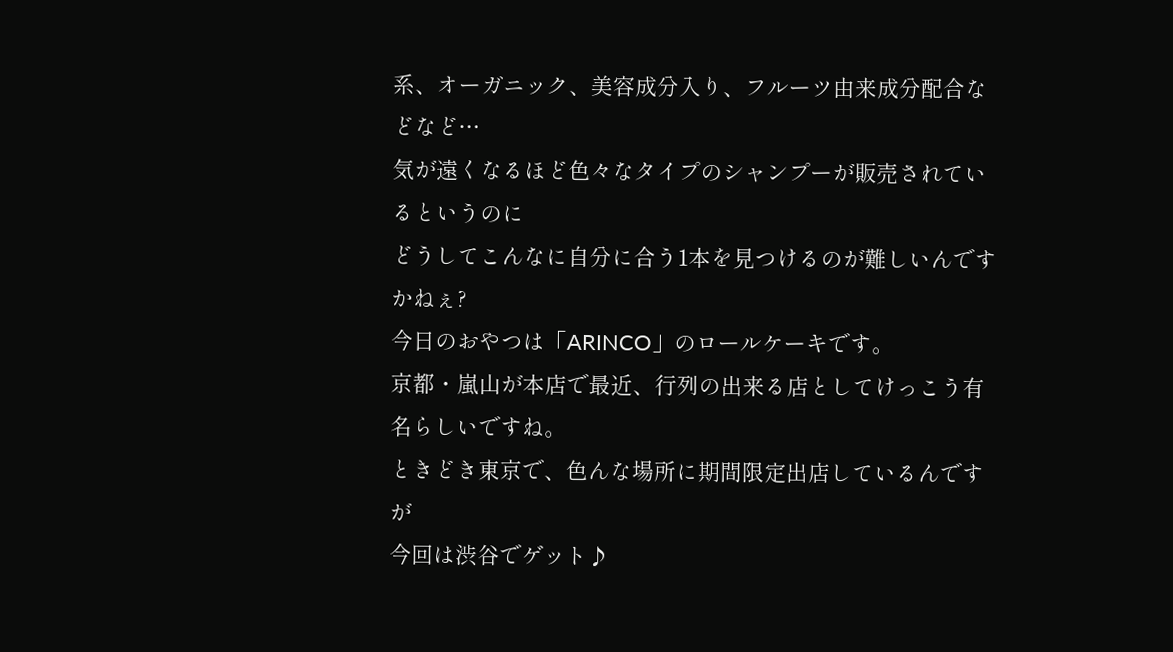系、オーガニック、美容成分入り、フルーツ由来成分配合などなど…
気が遠くなるほど色々なタイプのシャンプーが販売されているというのに
どうしてこんなに自分に合う1本を見つけるのが難しいんですかねぇ?
今日のおやつは「ARINCO」のロールケーキです。
京都・嵐山が本店で最近、行列の出来る店としてけっこう有名らしいですね。
ときどき東京で、色んな場所に期間限定出店しているんですが
今回は渋谷でゲット♪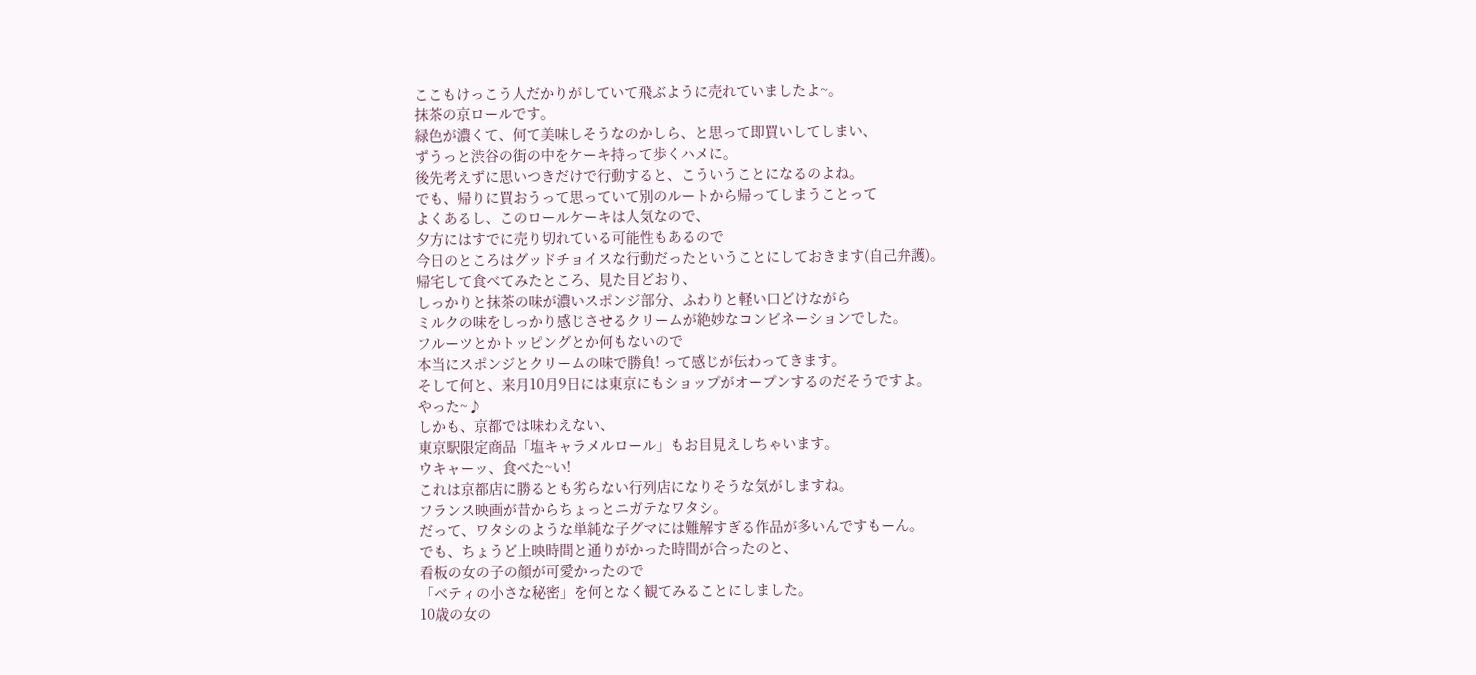ここもけっこう人だかりがしていて飛ぶように売れていましたよ~。
抹茶の京ロールです。
緑色が濃くて、何て美味しそうなのかしら、と思って即買いしてしまい、
ずうっと渋谷の街の中をケーキ持って歩くハメに。
後先考えずに思いつきだけで行動すると、こういうことになるのよね。
でも、帰りに買おうって思っていて別のルートから帰ってしまうことって
よくあるし、このロールケーキは人気なので、
夕方にはすでに売り切れている可能性もあるので
今日のところはグッドチョイスな行動だったということにしておきます(自己弁護)。
帰宅して食べてみたところ、見た目どおり、
しっかりと抹茶の味が濃いスポンジ部分、ふわりと軽い口どけながら
ミルクの味をしっかり感じさせるクリームが絶妙なコンビネーションでした。
フルーツとかトッピングとか何もないので
本当にスポンジとクリームの味で勝負! って感じが伝わってきます。
そして何と、来月10月9日には東京にもショップがオープンするのだそうですよ。
やった~♪
しかも、京都では味わえない、
東京駅限定商品「塩キャラメルロール」もお目見えしちゃいます。
ウキャーッ、食べた~い!
これは京都店に勝るとも劣らない行列店になりそうな気がしますね。
フランス映画が昔からちょっとニガテなワタシ。
だって、ワタシのような単純な子グマには難解すぎる作品が多いんですもーん。
でも、ちょうど上映時間と通りがかった時間が合ったのと、
看板の女の子の顔が可愛かったので
「ベティの小さな秘密」を何となく観てみることにしました。
10歳の女の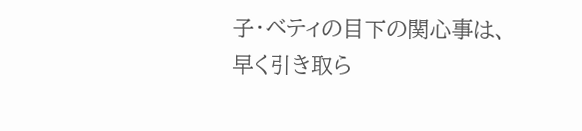子・ベティの目下の関心事は、
早く引き取ら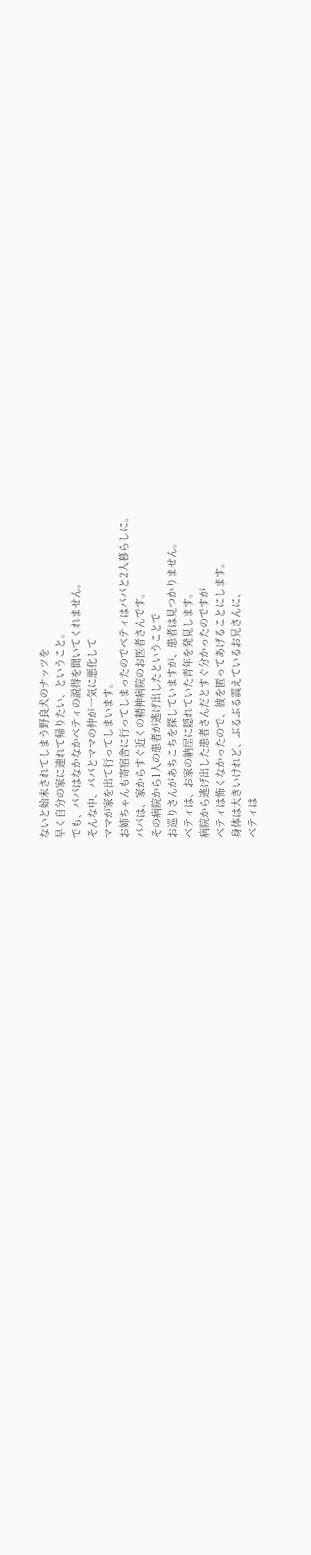ないと始末されてしまう野良犬のナッツを
早く自分の家に連れて帰りたい、ということ。
でも、パパはなかなかベティの説得を聞いてくれません。
そんな中、パパとママの仲が一気に悪化して
ママが家を出て行ってしまいます。
お姉ちゃんも寄宿舎に行ってしまったのでベティはパパと2人暮らしに。
パパは、家からすぐ近くの精神病院のお医者さんです。
その病院から1人の患者が逃げ出したということで
お巡りさんがあちこちを探していますが、患者は見つかりません。
ベティは、お家の納屋に隠れていた青年を発見します。
病院から逃げ出した患者さんだとすぐ分かったのですが
ベティは怖くなかったので、彼を匿ってあげることにします。
身体は大きいけれど、ぶるぶる震えているお兄さんに、
ベティは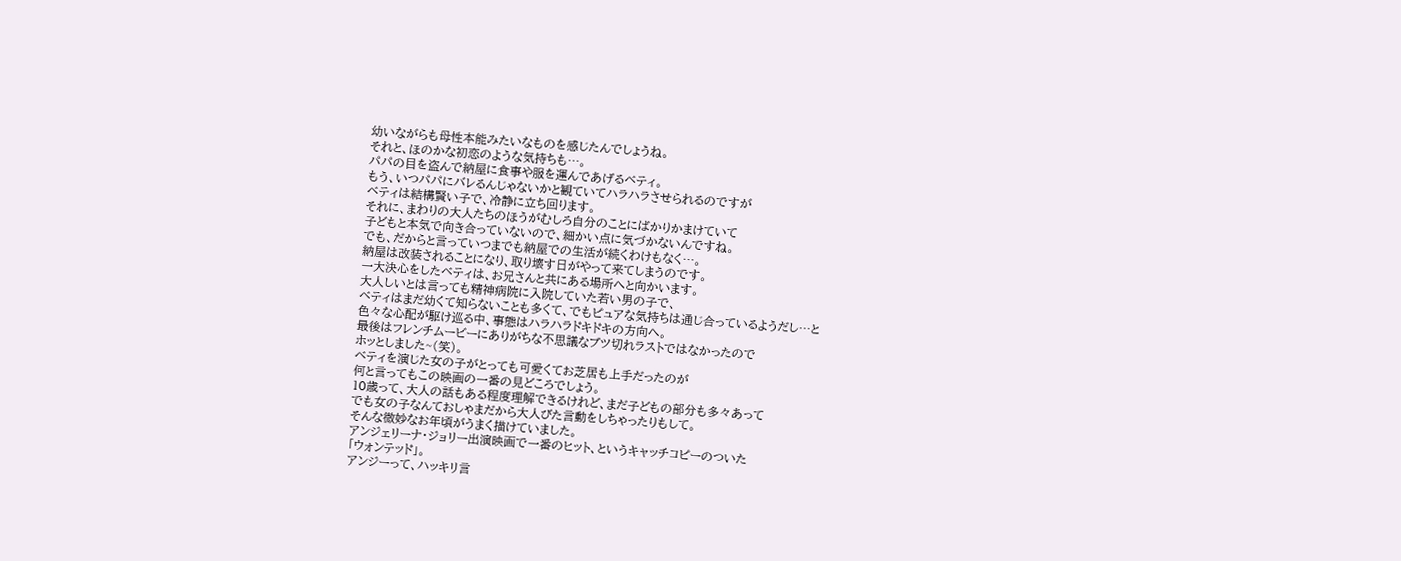幼いながらも母性本能みたいなものを感じたんでしょうね。
それと、ほのかな初恋のような気持ちも…。
パパの目を盗んで納屋に食事や服を運んであげるベティ。
もう、いつパパにバレるんじゃないかと観ていてハラハラさせられるのですが
ベティは結構賢い子で、冷静に立ち回ります。
それに、まわりの大人たちのほうがむしろ自分のことにばかりかまけていて
子どもと本気で向き合っていないので、細かい点に気づかないんですね。
でも、だからと言っていつまでも納屋での生活が続くわけもなく…。
納屋は改装されることになり、取り壊す日がやって来てしまうのです。
一大決心をしたベティは、お兄さんと共にある場所へと向かいます。
大人しいとは言っても精神病院に入院していた若い男の子で、
ベティはまだ幼くて知らないことも多くて、でもピュアな気持ちは通じ合っているようだし…と
色々な心配が駆け巡る中、事態はハラハラドキドキの方向へ。
最後はフレンチムービーにありがちな不思議なブツ切れラストではなかったので
ホッとしました~(笑)。
ベティを演じた女の子がとっても可愛くてお芝居も上手だったのが
何と言ってもこの映画の一番の見どころでしょう。
10歳って、大人の話もある程度理解できるけれど、まだ子どもの部分も多々あって
でも女の子なんておしゃまだから大人びた言動をしちゃったりもして。
そんな微妙なお年頃がうまく描けていました。
アンジェリーナ・ジョリー出演映画で一番のヒット、というキャッチコピーのついた
「ウォンテッド」。
アンジーって、ハッキリ言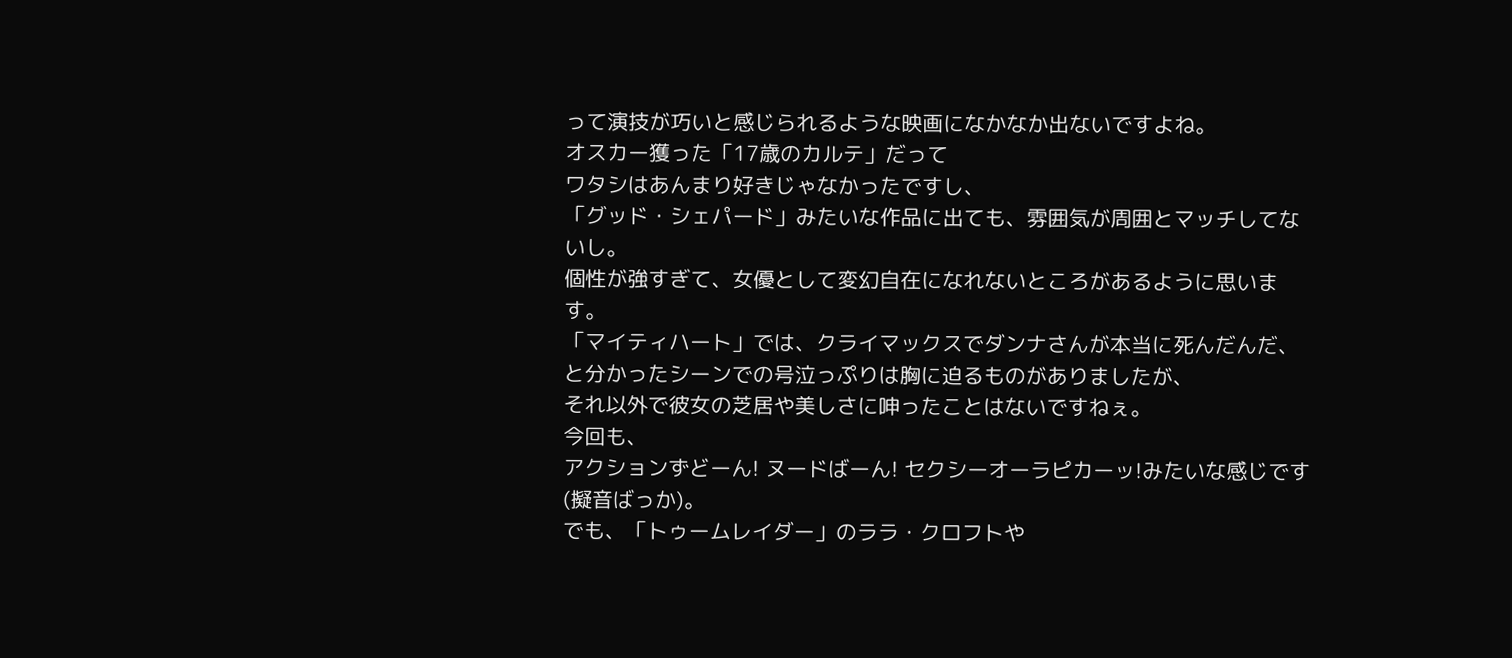って演技が巧いと感じられるような映画になかなか出ないですよね。
オスカー獲った「17歳のカルテ」だって
ワタシはあんまり好きじゃなかったですし、
「グッド・シェパード」みたいな作品に出ても、雰囲気が周囲とマッチしてないし。
個性が強すぎて、女優として変幻自在になれないところがあるように思います。
「マイティハート」では、クライマックスでダンナさんが本当に死んだんだ、
と分かったシーンでの号泣っぷりは胸に迫るものがありましたが、
それ以外で彼女の芝居や美しさに呻ったことはないですねぇ。
今回も、
アクションずどーん! ヌードばーん! セクシーオーラピカーッ!みたいな感じです(擬音ばっか)。
でも、「トゥームレイダー」のララ・クロフトや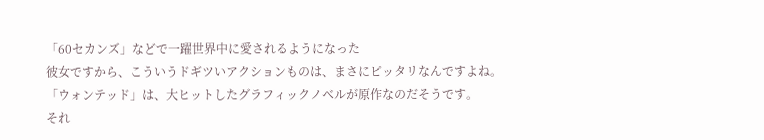「60セカンズ」などで一躍世界中に愛されるようになった
彼女ですから、こういうドギツいアクションものは、まさにピッタリなんですよね。
「ウォンテッド」は、大ヒットしたグラフィックノベルが原作なのだそうです。
それ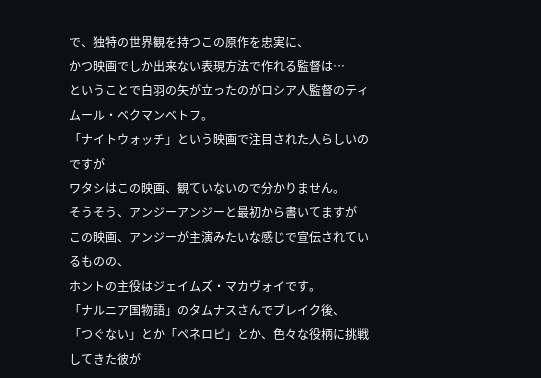で、独特の世界観を持つこの原作を忠実に、
かつ映画でしか出来ない表現方法で作れる監督は…
ということで白羽の矢が立ったのがロシア人監督のティムール・ベクマンベトフ。
「ナイトウォッチ」という映画で注目された人らしいのですが
ワタシはこの映画、観ていないので分かりません。
そうそう、アンジーアンジーと最初から書いてますが
この映画、アンジーが主演みたいな感じで宣伝されているものの、
ホントの主役はジェイムズ・マカヴォイです。
「ナルニア国物語」のタムナスさんでブレイク後、
「つぐない」とか「ペネロピ」とか、色々な役柄に挑戦してきた彼が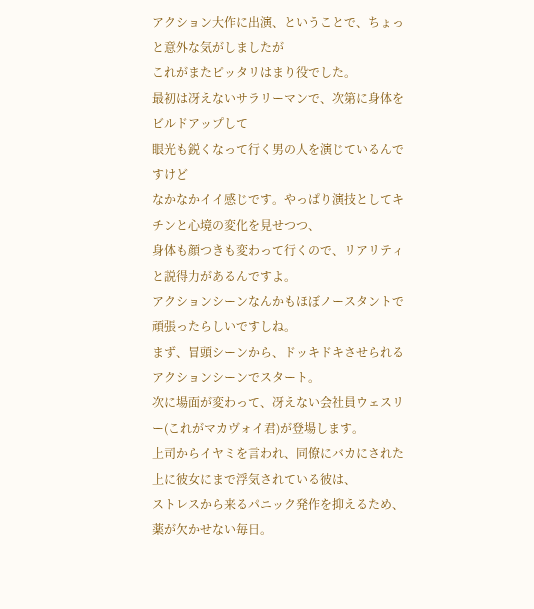アクション大作に出演、ということで、ちょっと意外な気がしましたが
これがまたピッタリはまり役でした。
最初は冴えないサラリーマンで、次第に身体をビルドアップして
眼光も鋭くなって行く男の人を演じているんですけど
なかなかイイ感じです。やっぱり演技としてキチンと心境の変化を見せつつ、
身体も顔つきも変わって行くので、リアリティと説得力があるんですよ。
アクションシーンなんかもほぼノースタントで頑張ったらしいですしね。
まず、冒頭シーンから、ドッキドキさせられるアクションシーンでスタート。
次に場面が変わって、冴えない会社員ウェスリー(これがマカヴォイ君)が登場します。
上司からイヤミを言われ、同僚にバカにされた上に彼女にまで浮気されている彼は、
ストレスから来るパニック発作を抑えるため、薬が欠かせない毎日。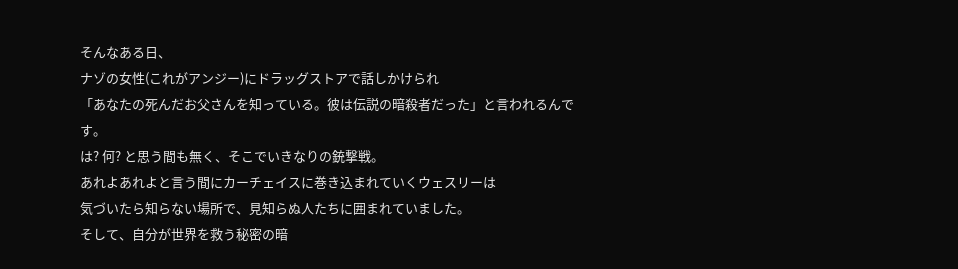そんなある日、
ナゾの女性(これがアンジー)にドラッグストアで話しかけられ
「あなたの死んだお父さんを知っている。彼は伝説の暗殺者だった」と言われるんです。
は? 何? と思う間も無く、そこでいきなりの銃撃戦。
あれよあれよと言う間にカーチェイスに巻き込まれていくウェスリーは
気づいたら知らない場所で、見知らぬ人たちに囲まれていました。
そして、自分が世界を救う秘密の暗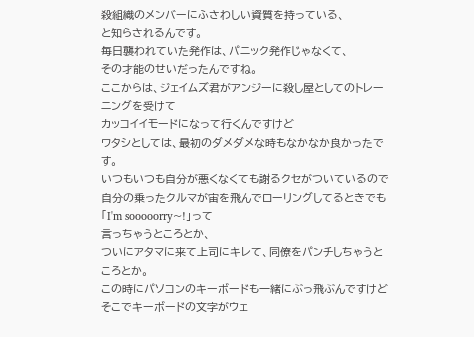殺組織のメンバーにふさわしい資質を持っている、
と知らされるんです。
毎日襲われていた発作は、パニック発作じゃなくて、
その才能のせいだったんですね。
ここからは、ジェイムズ君がアンジーに殺し屋としてのトレーニングを受けて
カッコイイモードになって行くんですけど
ワタシとしては、最初のダメダメな時もなかなか良かったです。
いつもいつも自分が悪くなくても謝るクセがついているので
自分の乗ったクルマが宙を飛んでローリングしてるときでも「I'm sooooorry~!」って
言っちゃうところとか、
ついにアタマに来て上司にキレて、同僚をパンチしちゃうところとか。
この時にパソコンのキーボードも一緒にぶっ飛ぶんですけど
そこでキーボードの文字がウェ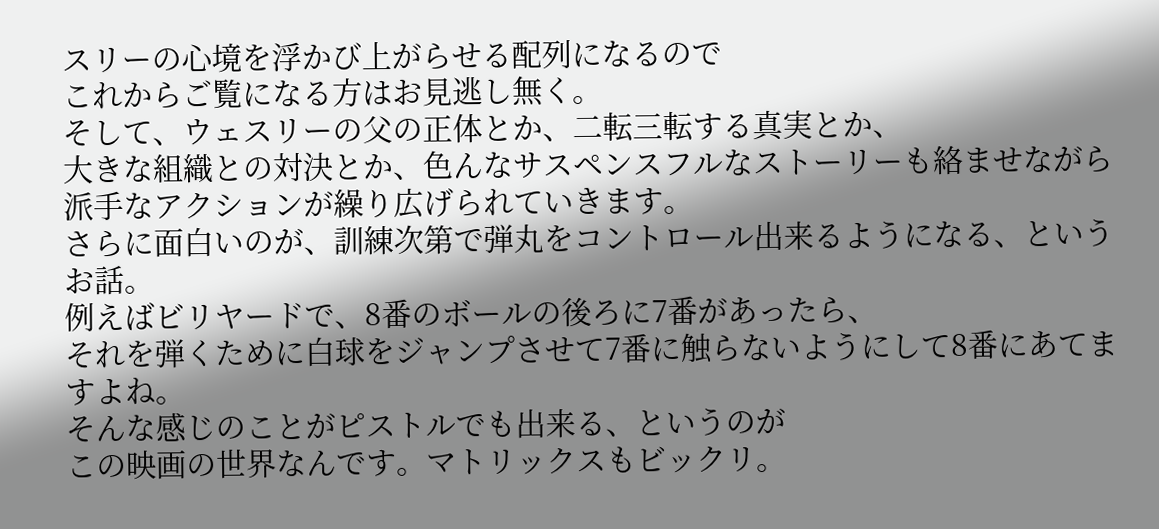スリーの心境を浮かび上がらせる配列になるので
これからご覧になる方はお見逃し無く。
そして、ウェスリーの父の正体とか、二転三転する真実とか、
大きな組織との対決とか、色んなサスペンスフルなストーリーも絡ませながら
派手なアクションが繰り広げられていきます。
さらに面白いのが、訓練次第で弾丸をコントロール出来るようになる、というお話。
例えばビリヤードで、8番のボールの後ろに7番があったら、
それを弾くために白球をジャンプさせて7番に触らないようにして8番にあてますよね。
そんな感じのことがピストルでも出来る、というのが
この映画の世界なんです。マトリックスもビックリ。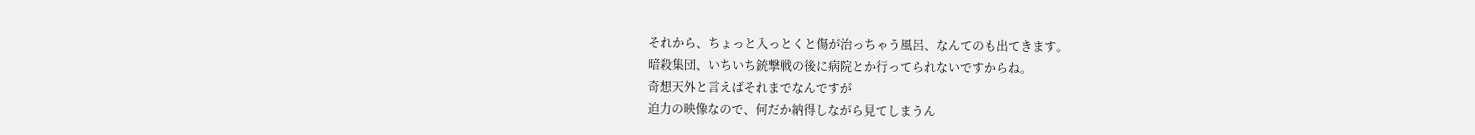それから、ちょっと入っとくと傷が治っちゃう風呂、なんてのも出てきます。
暗殺集団、いちいち銃撃戦の後に病院とか行ってられないですからね。
奇想天外と言えばそれまでなんですが
迫力の映像なので、何だか納得しながら見てしまうん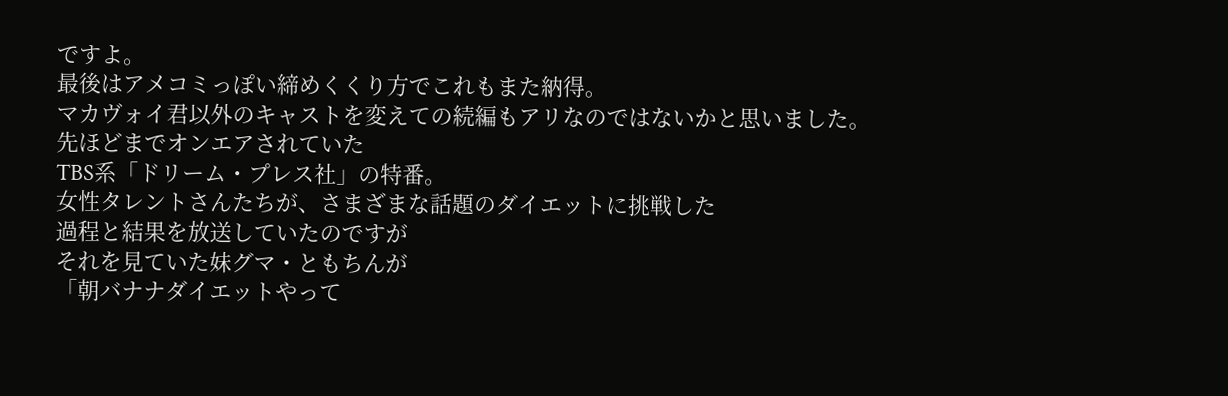ですよ。
最後はアメコミっぽい締めくくり方でこれもまた納得。
マカヴォイ君以外のキャストを変えての続編もアリなのではないかと思いました。
先ほどまでオンエアされていた
TBS系「ドリーム・プレス社」の特番。
女性タレントさんたちが、さまざまな話題のダイエットに挑戦した
過程と結果を放送していたのですが
それを見ていた妹グマ・ともちんが
「朝バナナダイエットやって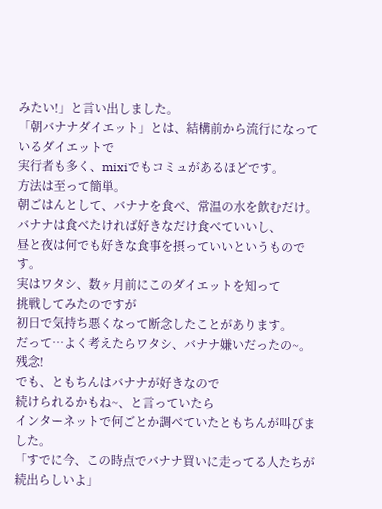みたい!」と言い出しました。
「朝バナナダイエット」とは、結構前から流行になっているダイエットで
実行者も多く、mixiでもコミュがあるほどです。
方法は至って簡単。
朝ごはんとして、バナナを食べ、常温の水を飲むだけ。
バナナは食べたければ好きなだけ食べていいし、
昼と夜は何でも好きな食事を摂っていいというものです。
実はワタシ、数ヶ月前にこのダイエットを知って
挑戦してみたのですが
初日で気持ち悪くなって断念したことがあります。
だって…よく考えたらワタシ、バナナ嫌いだったの~。
残念!
でも、ともちんはバナナが好きなので
続けられるかもね~、と言っていたら
インターネットで何ごとか調べていたともちんが叫びました。
「すでに今、この時点でバナナ買いに走ってる人たちが続出らしいよ」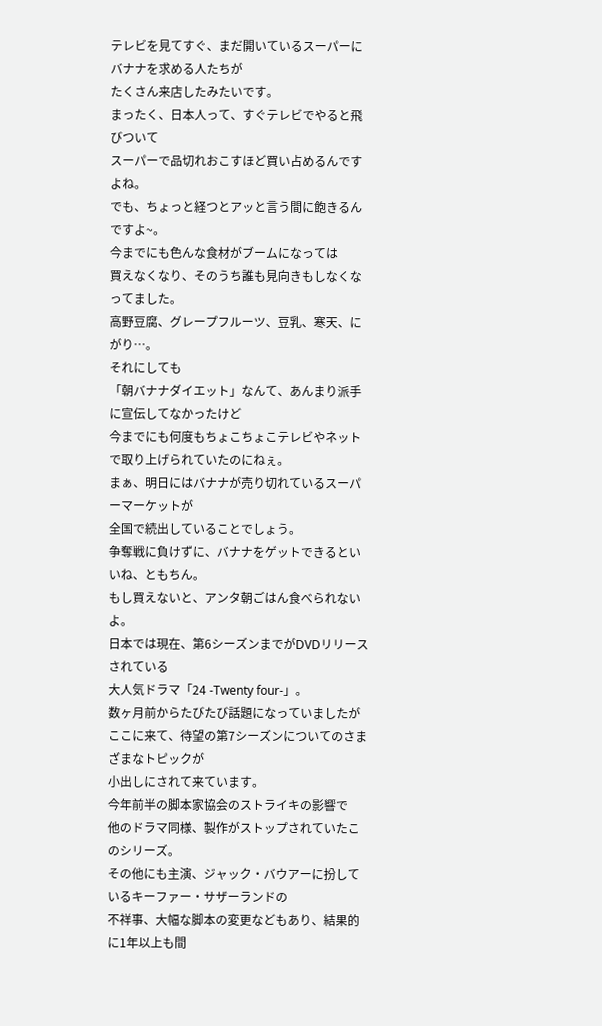テレビを見てすぐ、まだ開いているスーパーにバナナを求める人たちが
たくさん来店したみたいです。
まったく、日本人って、すぐテレビでやると飛びついて
スーパーで品切れおこすほど買い占めるんですよね。
でも、ちょっと経つとアッと言う間に飽きるんですよ~。
今までにも色んな食材がブームになっては
買えなくなり、そのうち誰も見向きもしなくなってました。
高野豆腐、グレープフルーツ、豆乳、寒天、にがり…。
それにしても
「朝バナナダイエット」なんて、あんまり派手に宣伝してなかったけど
今までにも何度もちょこちょこテレビやネットで取り上げられていたのにねぇ。
まぁ、明日にはバナナが売り切れているスーパーマーケットが
全国で続出していることでしょう。
争奪戦に負けずに、バナナをゲットできるといいね、ともちん。
もし買えないと、アンタ朝ごはん食べられないよ。
日本では現在、第6シーズンまでがDVDリリースされている
大人気ドラマ「24 -Twenty four-」。
数ヶ月前からたびたび話題になっていましたが
ここに来て、待望の第7シーズンについてのさまざまなトピックが
小出しにされて来ています。
今年前半の脚本家協会のストライキの影響で
他のドラマ同様、製作がストップされていたこのシリーズ。
その他にも主演、ジャック・バウアーに扮しているキーファー・サザーランドの
不祥事、大幅な脚本の変更などもあり、結果的に1年以上も間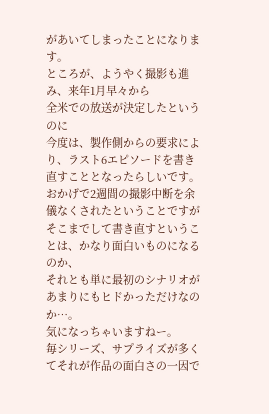があいてしまったことになります。
ところが、ようやく撮影も進み、来年1月早々から
全米での放送が決定したというのに
今度は、製作側からの要求により、ラスト6エピソードを書き直すこととなったらしいです。
おかげで2週間の撮影中断を余儀なくされたということですが
そこまでして書き直すということは、かなり面白いものになるのか、
それとも単に最初のシナリオがあまりにもヒドかっただけなのか…。
気になっちゃいますねー。
毎シリーズ、サプライズが多くてそれが作品の面白さの一因で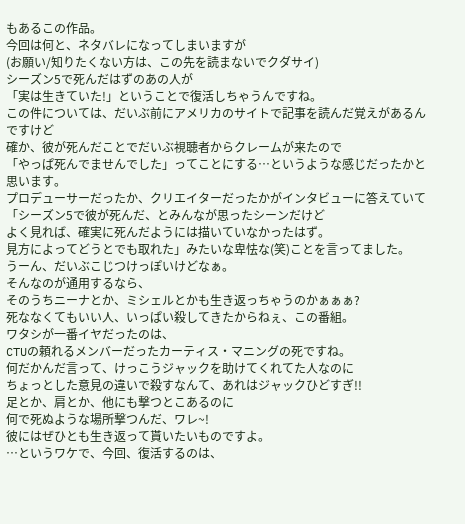もあるこの作品。
今回は何と、ネタバレになってしまいますが
(お願い/知りたくない方は、この先を読まないでクダサイ)
シーズン5で死んだはずのあの人が
「実は生きていた!」ということで復活しちゃうんですね。
この件については、だいぶ前にアメリカのサイトで記事を読んだ覚えがあるんですけど
確か、彼が死んだことでだいぶ視聴者からクレームが来たので
「やっぱ死んでませんでした」ってことにする…というような感じだったかと思います。
プロデューサーだったか、クリエイターだったかがインタビューに答えていて
「シーズン5で彼が死んだ、とみんなが思ったシーンだけど
よく見れば、確実に死んだようには描いていなかったはず。
見方によってどうとでも取れた」みたいな卑怯な(笑)ことを言ってました。
うーん、だいぶこじつけっぽいけどなぁ。
そんなのが通用するなら、
そのうちニーナとか、ミシェルとかも生き返っちゃうのかぁぁぁ?
死ななくてもいい人、いっぱい殺してきたからねぇ、この番組。
ワタシが一番イヤだったのは、
CTUの頼れるメンバーだったカーティス・マニングの死ですね。
何だかんだ言って、けっこうジャックを助けてくれてた人なのに
ちょっとした意見の違いで殺すなんて、あれはジャックひどすぎ!!
足とか、肩とか、他にも撃つとこあるのに
何で死ぬような場所撃つんだ、ワレ~!
彼にはぜひとも生き返って貰いたいものですよ。
…というワケで、今回、復活するのは、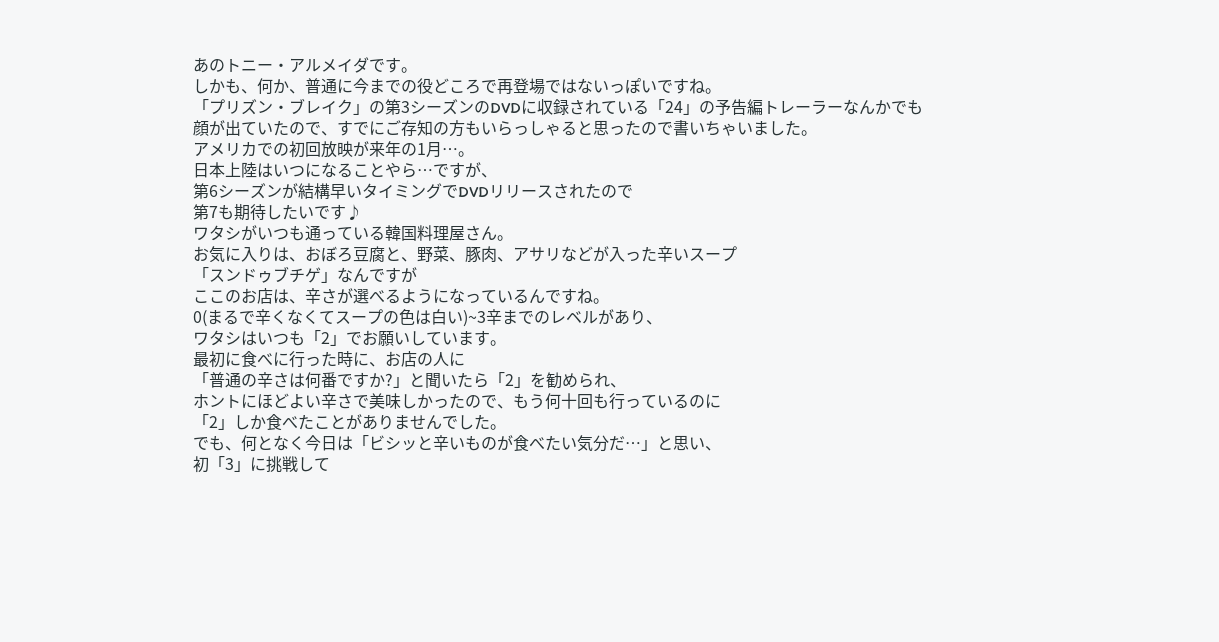あのトニー・アルメイダです。
しかも、何か、普通に今までの役どころで再登場ではないっぽいですね。
「プリズン・ブレイク」の第3シーズンのDVDに収録されている「24」の予告編トレーラーなんかでも
顔が出ていたので、すでにご存知の方もいらっしゃると思ったので書いちゃいました。
アメリカでの初回放映が来年の1月…。
日本上陸はいつになることやら…ですが、
第6シーズンが結構早いタイミングでDVDリリースされたので
第7も期待したいです♪
ワタシがいつも通っている韓国料理屋さん。
お気に入りは、おぼろ豆腐と、野菜、豚肉、アサリなどが入った辛いスープ
「スンドゥブチゲ」なんですが
ここのお店は、辛さが選べるようになっているんですね。
0(まるで辛くなくてスープの色は白い)~3辛までのレベルがあり、
ワタシはいつも「2」でお願いしています。
最初に食べに行った時に、お店の人に
「普通の辛さは何番ですか?」と聞いたら「2」を勧められ、
ホントにほどよい辛さで美味しかったので、もう何十回も行っているのに
「2」しか食べたことがありませんでした。
でも、何となく今日は「ビシッと辛いものが食べたい気分だ…」と思い、
初「3」に挑戦して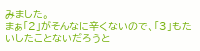みました。
まぁ「2」がそんなに辛くないので、「3」もたいしたことないだろうと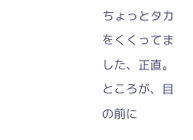ちょっとタカをくくってました、正直。
ところが、目の前に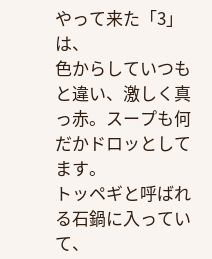やって来た「3」は、
色からしていつもと違い、激しく真っ赤。スープも何だかドロッとしてます。
トッペギと呼ばれる石鍋に入っていて、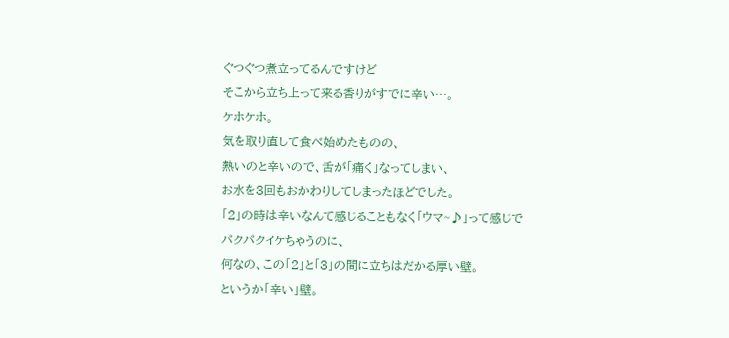ぐつぐつ煮立ってるんですけど
そこから立ち上って来る香りがすでに辛い…。
ケホケホ。
気を取り直して食べ始めたものの、
熱いのと辛いので、舌が「痛く」なってしまい、
お水を3回もおかわりしてしまったほどでした。
「2」の時は辛いなんて感じることもなく「ウマ~♪」って感じで
パクパクイケちゃうのに、
何なの、この「2」と「3」の間に立ちはだかる厚い壁。
というか「辛い」壁。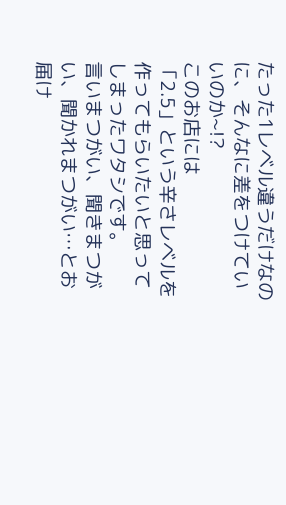たった1レベル違うだけなのに、そんなに差をつけていいのか~!?
このお店には
「2.5」という辛さレベルを作ってもらいたいと思ってしまったワタシです。
言いまつがい、聞きまつがい、聞かれまつがい…とお届け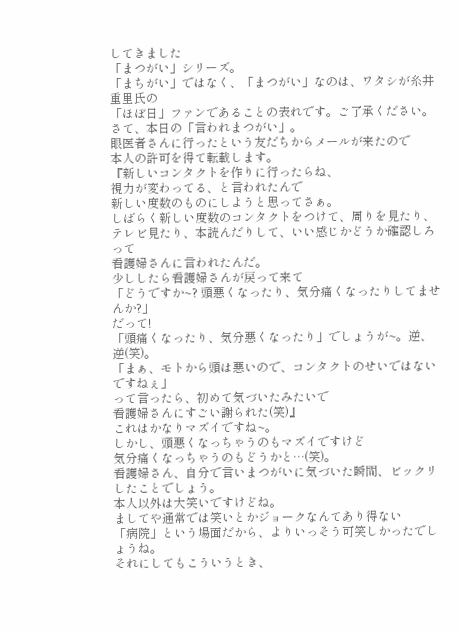してきました
「まつがい」シリーズ。
「まちがい」ではなく、「まつがい」なのは、ワタシが糸井重里氏の
「ほぼ日」ファンであることの表れです。ご了承ください。
さて、本日の「言われまつがい」。
眼医者さんに行ったという友だちからメールが来たので
本人の許可を得て転載します。
『新しいコンタクトを作りに行ったらね、
視力が変わってる、と言われたんで
新しい度数のものにしようと思ってさぁ。
しばらく新しい度数のコンタクトをつけて、周りを見たり、
テレビ見たり、本読んだりして、いい感じかどうか確認しろって
看護婦さんに言われたんだ。
少ししたら看護婦さんが戻って来て
「どうですか~? 頭悪くなったり、気分痛くなったりしてませんか?」
だって!
「頭痛くなったり、気分悪くなったり」でしょうが~。逆、逆(笑)。
「まぁ、モトから頭は悪いので、コンタクトのせいではないですねぇ」
って言ったら、初めて気づいたみたいで
看護婦さんにすごい謝られた(笑)』
これはかなりマズイですね~。
しかし、頭悪くなっちゃうのもマズイですけど
気分痛くなっちゃうのもどうかと…(笑)。
看護婦さん、自分で言いまつがいに気づいた瞬間、ビックリしたことでしょう。
本人以外は大笑いですけどね。
ましてや通常では笑いとかジョークなんてあり得ない
「病院」という場面だから、よりいっそう可笑しかったでしょうね。
それにしてもこういうとき、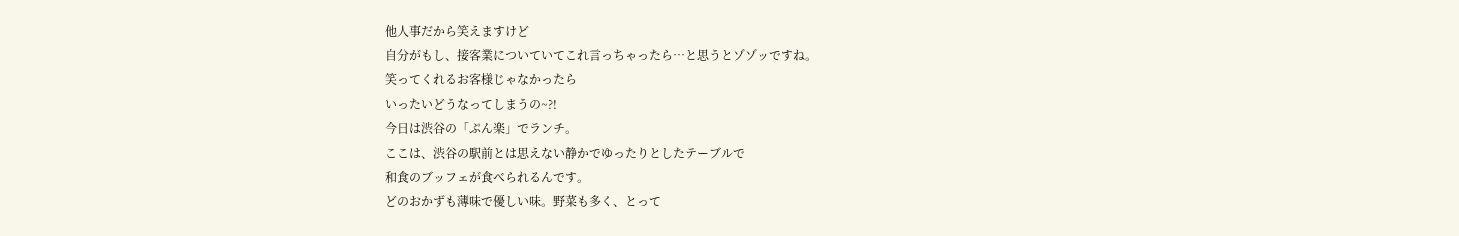他人事だから笑えますけど
自分がもし、接客業についていてこれ言っちゃったら…と思うとゾゾッですね。
笑ってくれるお客様じゃなかったら
いったいどうなってしまうの~?!
今日は渋谷の「ぷん楽」でランチ。
ここは、渋谷の駅前とは思えない静かでゆったりとしたテーブルで
和食のブッフェが食べられるんです。
どのおかずも薄味で優しい味。野菜も多く、とって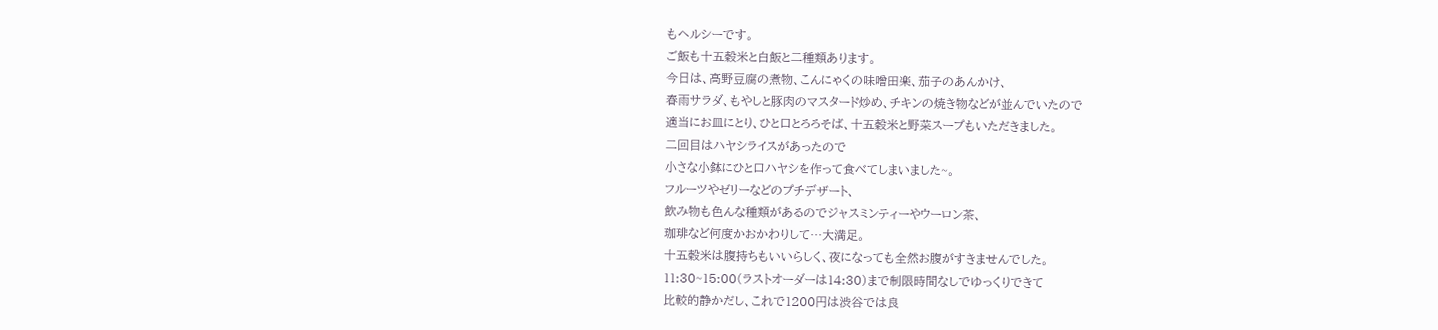もヘルシーです。
ご飯も十五穀米と白飯と二種類あります。
今日は、高野豆腐の煮物、こんにゃくの味噌田楽、茄子のあんかけ、
春雨サラダ、もやしと豚肉のマスタード炒め、チキンの焼き物などが並んでいたので
適当にお皿にとり、ひと口とろろそば、十五穀米と野菜スープもいただきました。
二回目はハヤシライスがあったので
小さな小鉢にひと口ハヤシを作って食べてしまいました~。
フルーツやゼリーなどのプチデザート、
飲み物も色んな種類があるのでジャスミンティーやウーロン茶、
珈琲など何度かおかわりして…大満足。
十五穀米は腹持ちもいいらしく、夜になっても全然お腹がすきませんでした。
11:30~15:00(ラストオーダーは14:30)まで制限時間なしでゆっくりできて
比較的静かだし、これで1200円は渋谷では良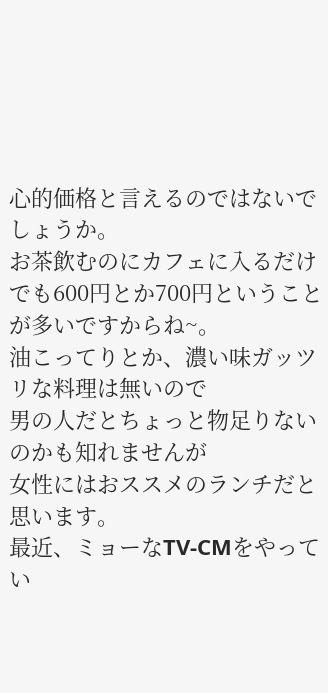心的価格と言えるのではないでしょうか。
お茶飲むのにカフェに入るだけでも600円とか700円ということが多いですからね~。
油こってりとか、濃い味ガッツリな料理は無いので
男の人だとちょっと物足りないのかも知れませんが
女性にはおススメのランチだと思います。
最近、ミョーなTV-CMをやってい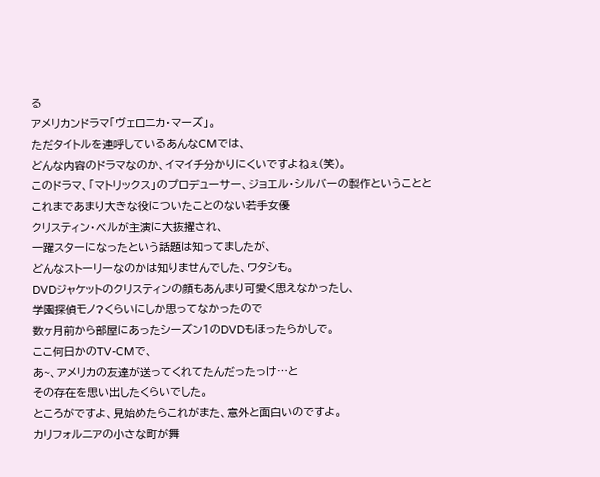る
アメリカンドラマ「ヴェロニカ・マーズ」。
ただタイトルを連呼しているあんなCMでは、
どんな内容のドラマなのか、イマイチ分かりにくいですよねぇ(笑)。
このドラマ、「マトリックス」のプロデューサー、ジョエル・シルバーの製作ということと
これまであまり大きな役についたことのない若手女優
クリスティン・ベルが主演に大抜擢され、
一躍スターになったという話題は知ってましたが、
どんなストーリーなのかは知りませんでした、ワタシも。
DVDジャケットのクリスティンの顔もあんまり可愛く思えなかったし、
学園探偵モノ?くらいにしか思ってなかったので
数ヶ月前から部屋にあったシーズン1のDVDもほったらかしで。
ここ何日かのTV-CMで、
あ~、アメリカの友達が送ってくれてたんだったっけ…と
その存在を思い出したくらいでした。
ところがですよ、見始めたらこれがまた、意外と面白いのですよ。
カリフォルニアの小さな町が舞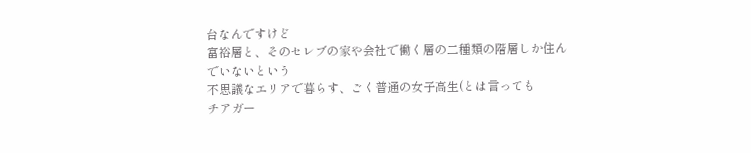台なんですけど
富裕層と、そのセレブの家や会社で働く層の二種類の階層しか住んでいないという
不思議なエリアで暮らす、ごく普通の女子高生(とは言っても
チアガー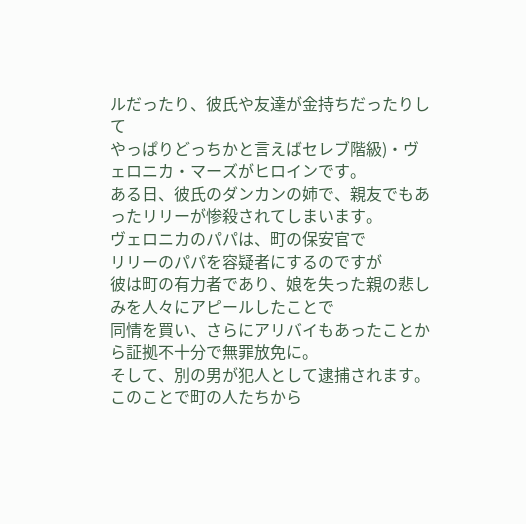ルだったり、彼氏や友達が金持ちだったりして
やっぱりどっちかと言えばセレブ階級)・ヴェロニカ・マーズがヒロインです。
ある日、彼氏のダンカンの姉で、親友でもあったリリーが惨殺されてしまいます。
ヴェロニカのパパは、町の保安官で
リリーのパパを容疑者にするのですが
彼は町の有力者であり、娘を失った親の悲しみを人々にアピールしたことで
同情を買い、さらにアリバイもあったことから証拠不十分で無罪放免に。
そして、別の男が犯人として逮捕されます。
このことで町の人たちから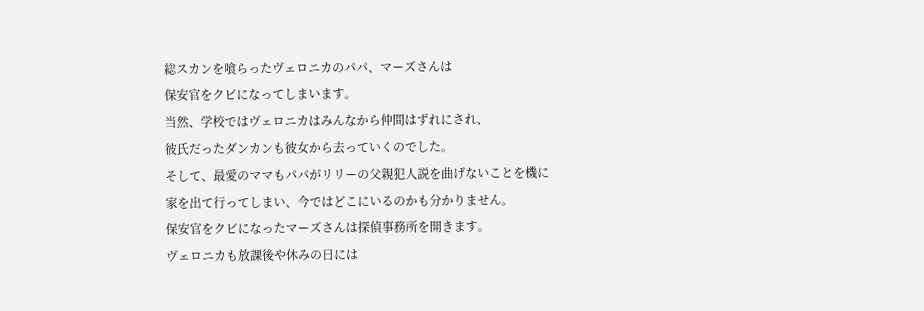総スカンを喰らったヴェロニカのパパ、マーズさんは
保安官をクビになってしまいます。
当然、学校ではヴェロニカはみんなから仲間はずれにされ、
彼氏だったダンカンも彼女から去っていくのでした。
そして、最愛のママもパパがリリーの父親犯人説を曲げないことを機に
家を出て行ってしまい、今ではどこにいるのかも分かりません。
保安官をクビになったマーズさんは探偵事務所を開きます。
ヴェロニカも放課後や休みの日には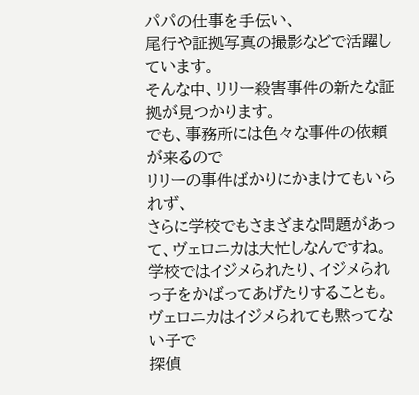パパの仕事を手伝い、
尾行や証拠写真の撮影などで活躍しています。
そんな中、リリー殺害事件の新たな証拠が見つかります。
でも、事務所には色々な事件の依頼が来るので
リリーの事件ばかりにかまけてもいられず、
さらに学校でもさまざまな問題があって、ヴェロニカは大忙しなんですね。
学校ではイジメられたり、イジメられっ子をかばってあげたりすることも。
ヴェロニカはイジメられても黙ってない子で
探偵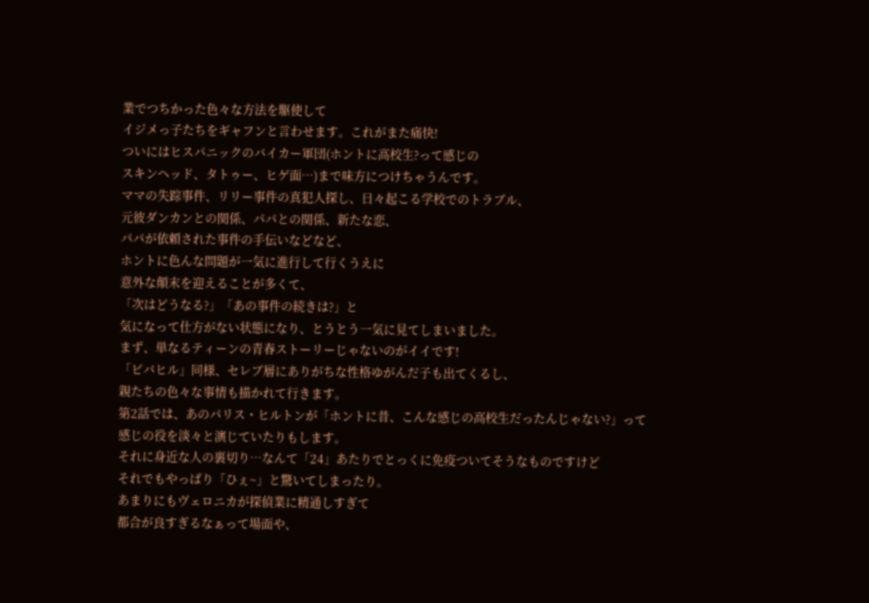業でつちかった色々な方法を駆使して
イジメっ子たちをギャフンと言わせます。これがまた痛快!
ついにはヒスパニックのバイカー軍団(ホントに高校生?って感じの
スキンヘッド、タトゥー、ヒゲ面…)まで味方につけちゃうんです。
ママの失踪事件、リリー事件の真犯人探し、日々起こる学校でのトラブル、
元彼ダンカンとの関係、パパとの関係、新たな恋、
パパが依頼された事件の手伝いなどなど、
ホントに色んな問題が一気に進行して行くうえに
意外な顛末を迎えることが多くて、
「次はどうなる?」「あの事件の続きは?」と
気になって仕方がない状態になり、とうとう一気に見てしまいました。
まず、単なるティーンの青春ストーリーじゃないのがイイです!
「ビバヒル」同様、セレブ層にありがちな性格ゆがんだ子も出てくるし、
親たちの色々な事情も描かれて行きます。
第2話では、あのパリス・ヒルトンが「ホントに昔、こんな感じの高校生だったんじゃない?」って
感じの役を淡々と演じていたりもします。
それに身近な人の裏切り…なんて「24」あたりでとっくに免疫ついてそうなものですけど
それでもやっぱり「ひぇ~」と驚いてしまったり。
あまりにもヴェロニカが探偵業に精通しすぎて
都合が良すぎるなぁって場面や、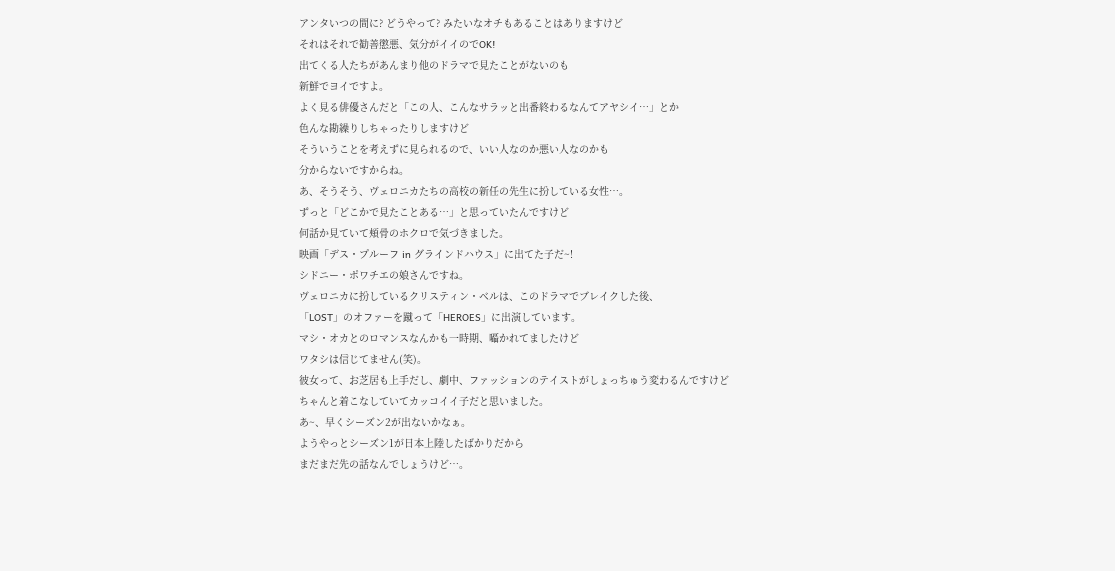アンタいつの間に? どうやって? みたいなオチもあることはありますけど
それはそれで勧善懲悪、気分がイイのでOK!
出てくる人たちがあんまり他のドラマで見たことがないのも
新鮮でヨイですよ。
よく見る俳優さんだと「この人、こんなサラッと出番終わるなんてアヤシイ…」とか
色んな勘繰りしちゃったりしますけど
そういうことを考えずに見られるので、いい人なのか悪い人なのかも
分からないですからね。
あ、そうそう、ヴェロニカたちの高校の新任の先生に扮している女性…。
ずっと「どこかで見たことある…」と思っていたんですけど
何話か見ていて頬骨のホクロで気づきました。
映画「デス・プルーフ in グラインドハウス」に出てた子だ~!
シドニー・ポワチエの娘さんですね。
ヴェロニカに扮しているクリスティン・ベルは、このドラマでブレイクした後、
「LOST」のオファーを蹴って「HEROES」に出演しています。
マシ・オカとのロマンスなんかも一時期、囁かれてましたけど
ワタシは信じてません(笑)。
彼女って、お芝居も上手だし、劇中、ファッションのテイストがしょっちゅう変わるんですけど
ちゃんと着こなしていてカッコイイ子だと思いました。
あ~、早くシーズン2が出ないかなぁ。
ようやっとシーズン1が日本上陸したばかりだから
まだまだ先の話なんでしょうけど…。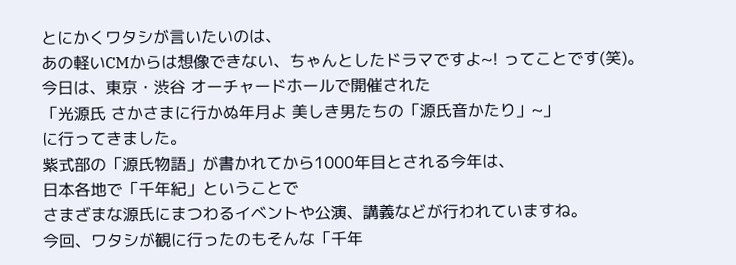とにかくワタシが言いたいのは、
あの軽いCMからは想像できない、ちゃんとしたドラマですよ~! ってことです(笑)。
今日は、東京・渋谷 オーチャードホールで開催された
「光源氏 さかさまに行かぬ年月よ 美しき男たちの「源氏音かたり」~」
に行ってきました。
紫式部の「源氏物語」が書かれてから1000年目とされる今年は、
日本各地で「千年紀」ということで
さまざまな源氏にまつわるイベントや公演、講義などが行われていますね。
今回、ワタシが観に行ったのもそんな「千年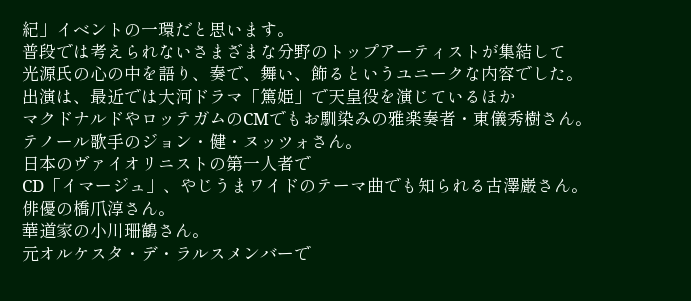紀」イベントの一環だと思います。
普段では考えられないさまざまな分野のトップアーティストが集結して
光源氏の心の中を語り、奏で、舞い、飾るというユニークな内容でした。
出演は、最近では大河ドラマ「篤姫」で天皇役を演じているほか
マクドナルドやロッテガムのCMでもお馴染みの雅楽奏者・東儀秀樹さん。
テノール歌手のジョン・健・ヌッツォさん。
日本のヴァイオリニストの第一人者で
CD「イマージュ」、やじうまワイドのテーマ曲でも知られる古澤巌さん。
俳優の橋爪淳さん。
華道家の小川珊鶴さん。
元オルケスタ・デ・ラルスメンバーで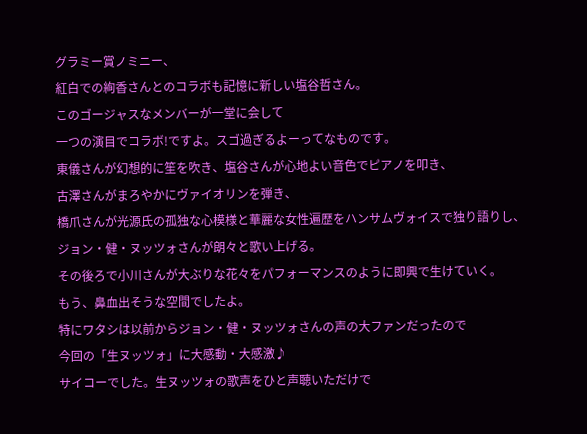グラミー賞ノミニー、
紅白での絢香さんとのコラボも記憶に新しい塩谷哲さん。
このゴージャスなメンバーが一堂に会して
一つの演目でコラボ!ですよ。スゴ過ぎるよーってなものです。
東儀さんが幻想的に笙を吹き、塩谷さんが心地よい音色でピアノを叩き、
古澤さんがまろやかにヴァイオリンを弾き、
橋爪さんが光源氏の孤独な心模様と華麗な女性遍歴をハンサムヴォイスで独り語りし、
ジョン・健・ヌッツォさんが朗々と歌い上げる。
その後ろで小川さんが大ぶりな花々をパフォーマンスのように即興で生けていく。
もう、鼻血出そうな空間でしたよ。
特にワタシは以前からジョン・健・ヌッツォさんの声の大ファンだったので
今回の「生ヌッツォ」に大感動・大感激♪
サイコーでした。生ヌッツォの歌声をひと声聴いただけで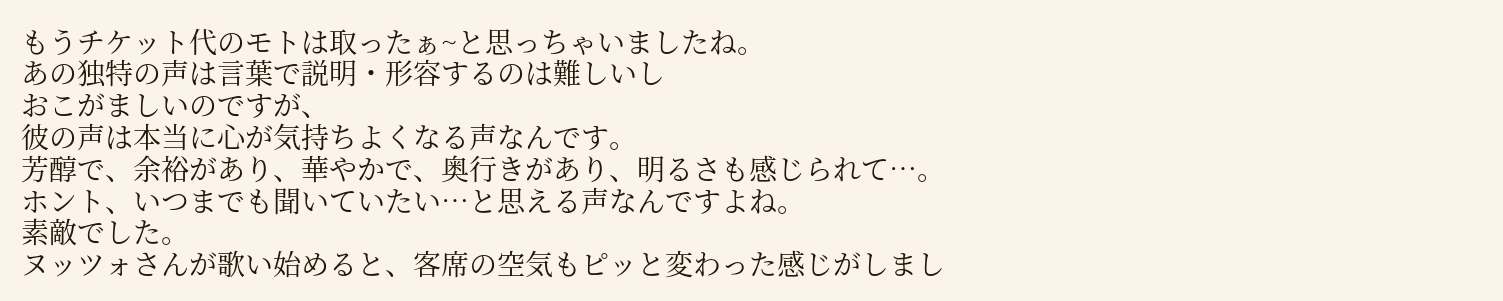もうチケット代のモトは取ったぁ~と思っちゃいましたね。
あの独特の声は言葉で説明・形容するのは難しいし
おこがましいのですが、
彼の声は本当に心が気持ちよくなる声なんです。
芳醇で、余裕があり、華やかで、奥行きがあり、明るさも感じられて…。
ホント、いつまでも聞いていたい…と思える声なんですよね。
素敵でした。
ヌッツォさんが歌い始めると、客席の空気もピッと変わった感じがしまし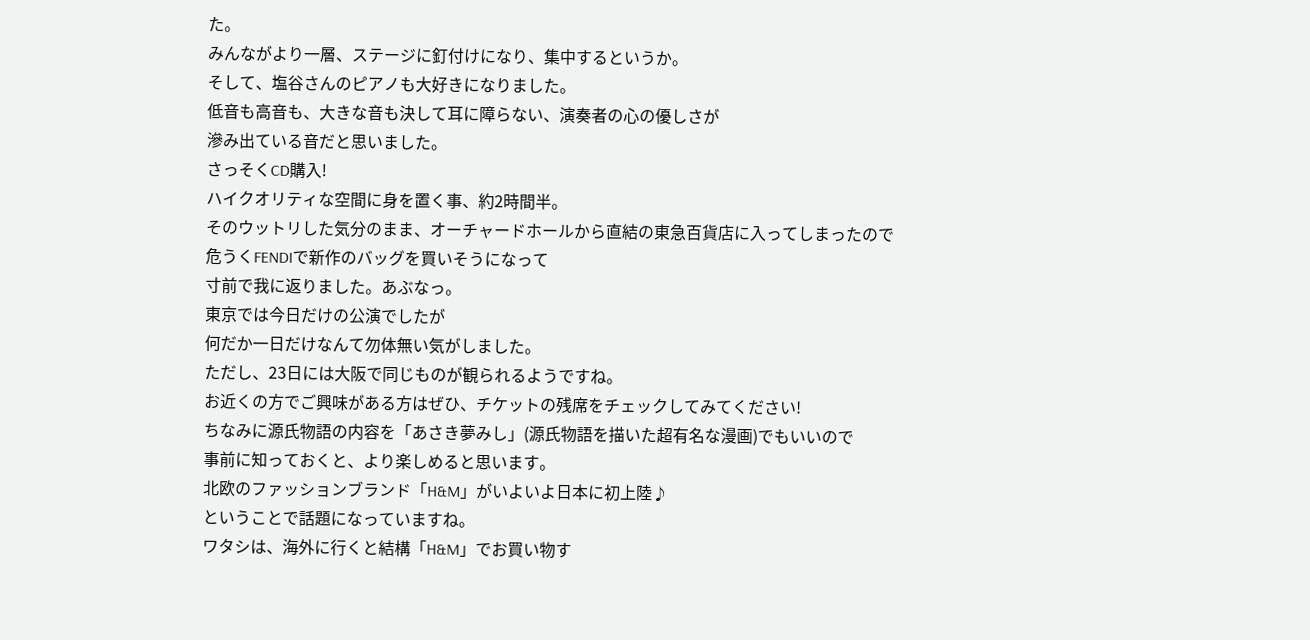た。
みんながより一層、ステージに釘付けになり、集中するというか。
そして、塩谷さんのピアノも大好きになりました。
低音も高音も、大きな音も決して耳に障らない、演奏者の心の優しさが
滲み出ている音だと思いました。
さっそくCD購入!
ハイクオリティな空間に身を置く事、約2時間半。
そのウットリした気分のまま、オーチャードホールから直結の東急百貨店に入ってしまったので
危うくFENDIで新作のバッグを買いそうになって
寸前で我に返りました。あぶなっ。
東京では今日だけの公演でしたが
何だか一日だけなんて勿体無い気がしました。
ただし、23日には大阪で同じものが観られるようですね。
お近くの方でご興味がある方はぜひ、チケットの残席をチェックしてみてください!
ちなみに源氏物語の内容を「あさき夢みし」(源氏物語を描いた超有名な漫画)でもいいので
事前に知っておくと、より楽しめると思います。
北欧のファッションブランド「H&M」がいよいよ日本に初上陸♪
ということで話題になっていますね。
ワタシは、海外に行くと結構「H&M」でお買い物す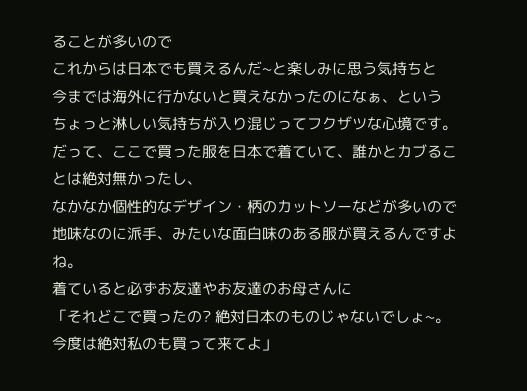ることが多いので
これからは日本でも買えるんだ~と楽しみに思う気持ちと
今までは海外に行かないと買えなかったのになぁ、という
ちょっと淋しい気持ちが入り混じってフクザツな心境です。
だって、ここで買った服を日本で着ていて、誰かとカブることは絶対無かったし、
なかなか個性的なデザイン・柄のカットソーなどが多いので
地味なのに派手、みたいな面白味のある服が買えるんですよね。
着ていると必ずお友達やお友達のお母さんに
「それどこで買ったの? 絶対日本のものじゃないでしょ~。
今度は絶対私のも買って来てよ」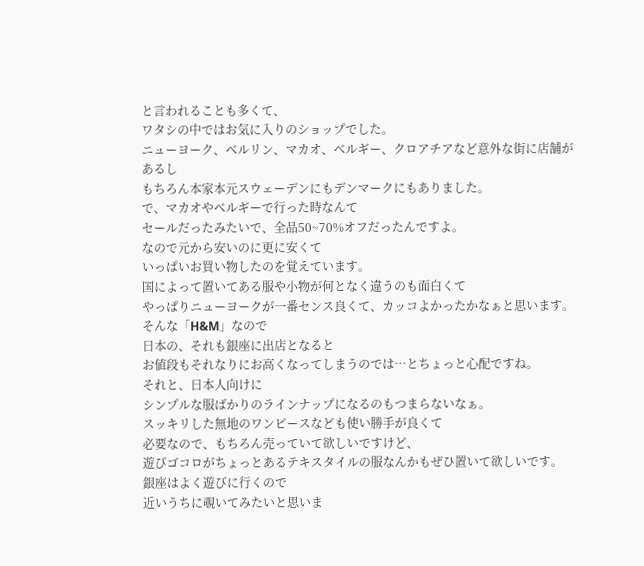と言われることも多くて、
ワタシの中ではお気に入りのショップでした。
ニューヨーク、ベルリン、マカオ、ベルギー、クロアチアなど意外な街に店舗があるし
もちろん本家本元スウェーデンにもデンマークにもありました。
で、マカオやベルギーで行った時なんて
セールだったみたいで、全品50~70%オフだったんですよ。
なので元から安いのに更に安くて
いっぱいお買い物したのを覚えています。
国によって置いてある服や小物が何となく違うのも面白くて
やっぱりニューヨークが一番センス良くて、カッコよかったかなぁと思います。
そんな「H&M」なので
日本の、それも銀座に出店となると
お値段もそれなりにお高くなってしまうのでは…とちょっと心配ですね。
それと、日本人向けに
シンプルな服ばかりのラインナップになるのもつまらないなぁ。
スッキリした無地のワンピースなども使い勝手が良くて
必要なので、もちろん売っていて欲しいですけど、
遊びゴコロがちょっとあるテキスタイルの服なんかもぜひ置いて欲しいです。
銀座はよく遊びに行くので
近いうちに覗いてみたいと思いま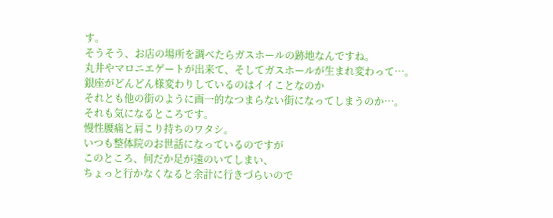す。
そうそう、お店の場所を調べたらガスホールの跡地なんですね。
丸井やマロニエゲートが出来て、そしてガスホールが生まれ変わって…。
銀座がどんどん様変わりしているのはイイことなのか
それとも他の街のように画一的なつまらない街になってしまうのか…。
それも気になるところです。
慢性腰痛と肩こり持ちのワタシ。
いつも整体院のお世話になっているのですが
このところ、何だか足が遠のいてしまい、
ちょっと行かなくなると余計に行きづらいので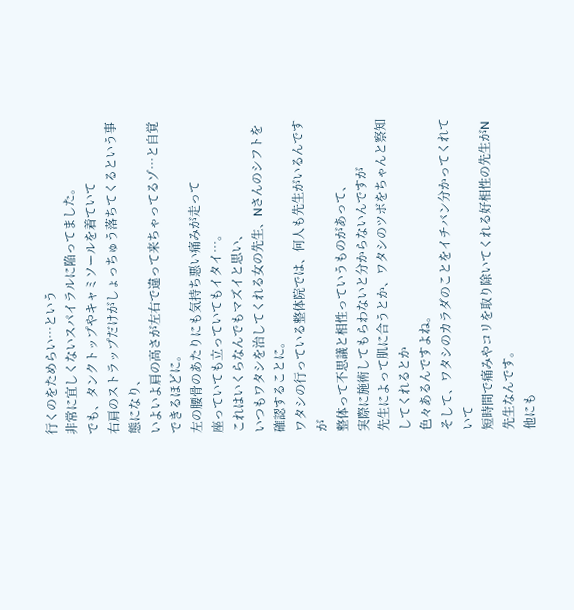行くのをためらい…という
非常に宜しくないスパイラルに陥ってました。
でも、タンクトップやキャミソールを着ていて
右肩のストラップだけがしょっちゅう落ちてくるという事態になり、
いよいよ肩の高さが左右で違って来ちゃってるゾ…と自覚できるほどに。
左の腰骨のあたりにも気持ち悪い痛みが走って
座っていても立っていてもイタイ…。
これはいくらなんでもマズイと思い、
いつもワタシを治してくれる女の先生、Nさんのシフトを確認することに。
ワタシの行っている整体院では、何人も先生がいるんですが
整体って不思議と相性っていうものがあって、
実際に施術してもらわないと分からないんですが
先生によって肌に合うとか、ワタシのツボをちゃんと察知してくれるとか
色々あるんですよね。
そして、ワタシのカラダのことをイチバン分かってくれていて
短時間で痛みやコリを取り除いてくれる好相性の先生がN先生なんです。
他にも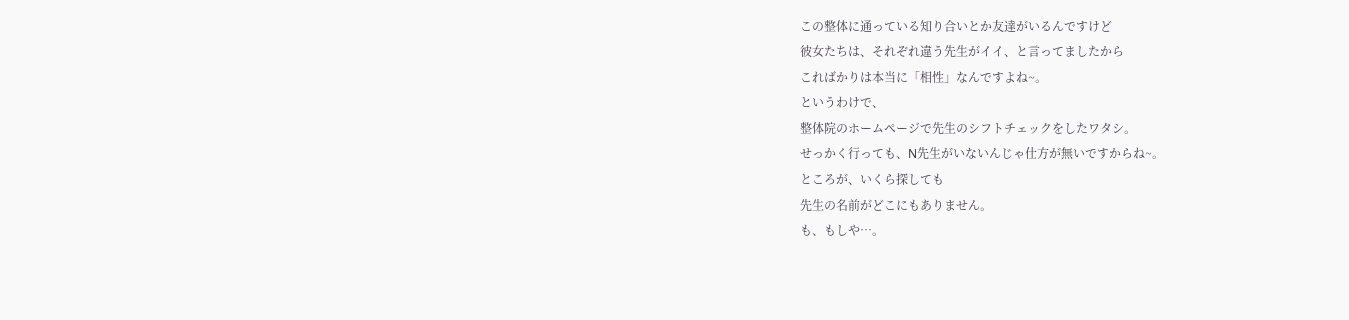この整体に通っている知り合いとか友達がいるんですけど
彼女たちは、それぞれ違う先生がイイ、と言ってましたから
こればかりは本当に「相性」なんですよね~。
というわけで、
整体院のホームページで先生のシフトチェックをしたワタシ。
せっかく行っても、N先生がいないんじゃ仕方が無いですからね~。
ところが、いくら探しても
先生の名前がどこにもありません。
も、もしや…。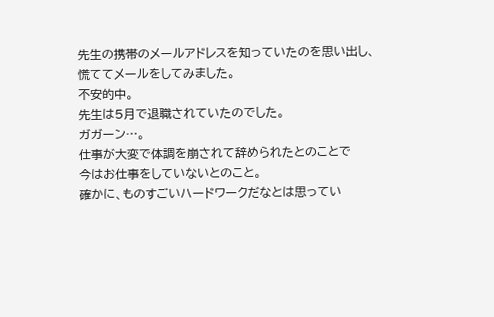先生の携帯のメールアドレスを知っていたのを思い出し、
慌ててメールをしてみました。
不安的中。
先生は5月で退職されていたのでした。
ガガーン…。
仕事が大変で体調を崩されて辞められたとのことで
今はお仕事をしていないとのこと。
確かに、ものすごいハードワークだなとは思ってい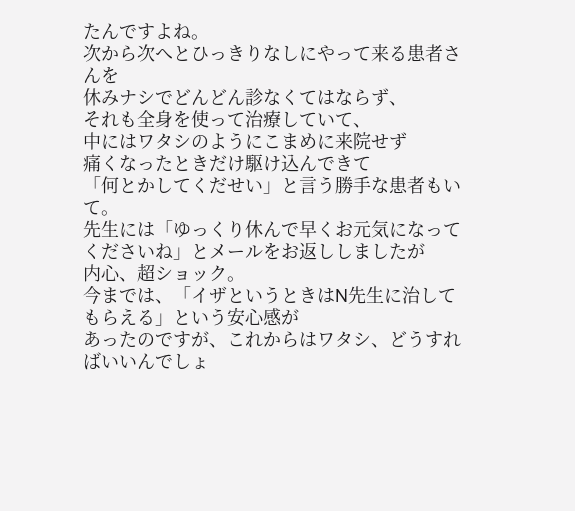たんですよね。
次から次へとひっきりなしにやって来る患者さんを
休みナシでどんどん診なくてはならず、
それも全身を使って治療していて、
中にはワタシのようにこまめに来院せず
痛くなったときだけ駆け込んできて
「何とかしてくだせい」と言う勝手な患者もいて。
先生には「ゆっくり休んで早くお元気になってくださいね」とメールをお返ししましたが
内心、超ショック。
今までは、「イザというときはN先生に治してもらえる」という安心感が
あったのですが、これからはワタシ、どうすればいいんでしょ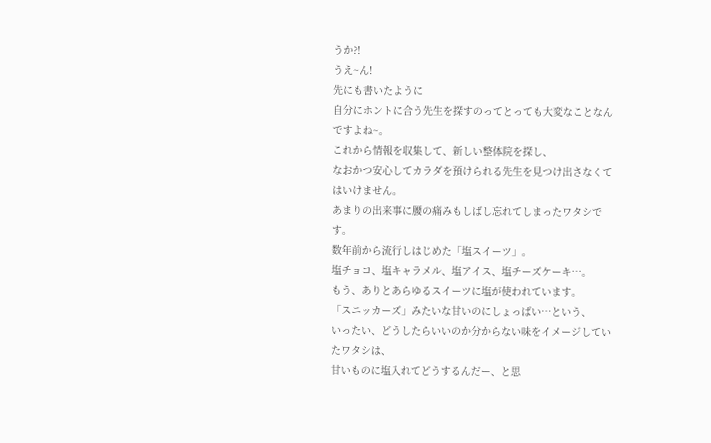うか?!
うえ~ん!
先にも書いたように
自分にホントに合う先生を探すのってとっても大変なことなんですよね~。
これから情報を収集して、新しい整体院を探し、
なおかつ安心してカラダを預けられる先生を見つけ出さなくてはいけません。
あまりの出来事に腰の痛みもしばし忘れてしまったワタシです。
数年前から流行しはじめた「塩スイーツ」。
塩チョコ、塩キャラメル、塩アイス、塩チーズケーキ…。
もう、ありとあらゆるスイーツに塩が使われています。
「スニッカーズ」みたいな甘いのにしょっぱい…という、
いったい、どうしたらいいのか分からない味をイメージしていたワタシは、
甘いものに塩入れてどうするんだー、と思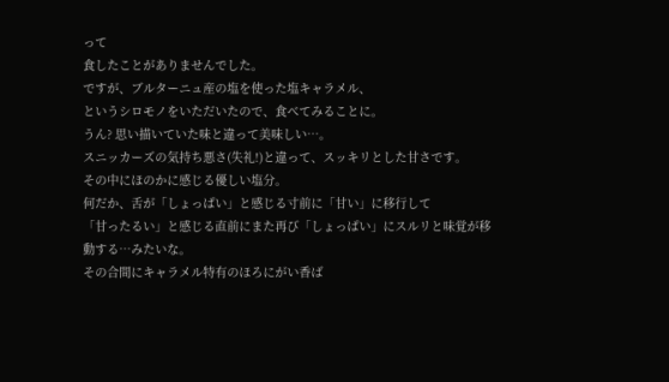って
食したことがありませんでした。
ですが、ブルターニュ産の塩を使った塩キャラメル、
というシロモノをいただいたので、食べてみることに。
うん? 思い描いていた味と違って美味しい…。
スニッカーズの気持ち悪さ(失礼!)と違って、スッキリとした甘さです。
その中にほのかに感じる優しい塩分。
何だか、舌が「しょっぱい」と感じる寸前に「甘い」に移行して
「甘ったるい」と感じる直前にまた再び「しょっぱい」にスルリと味覚が移動する…みたいな。
その合間にキャラメル特有のほろにがい香ば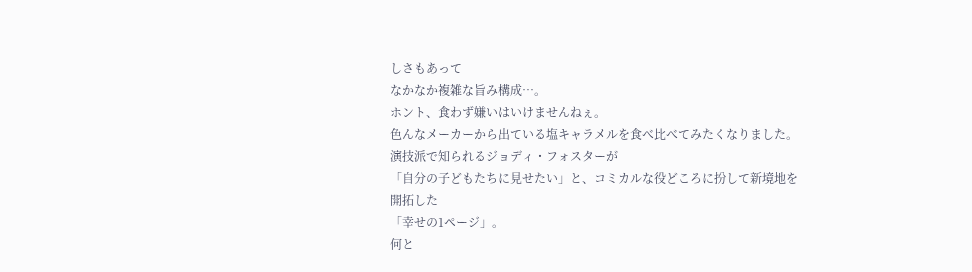しさもあって
なかなか複雑な旨み構成…。
ホント、食わず嫌いはいけませんねぇ。
色んなメーカーから出ている塩キャラメルを食べ比べてみたくなりました。
演技派で知られるジョディ・フォスターが
「自分の子どもたちに見せたい」と、コミカルな役どころに扮して新境地を開拓した
「幸せの1ページ」。
何と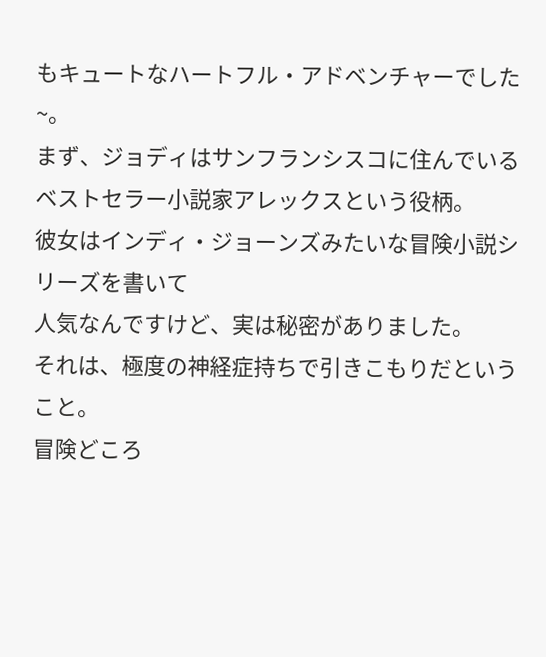もキュートなハートフル・アドベンチャーでした~。
まず、ジョディはサンフランシスコに住んでいるベストセラー小説家アレックスという役柄。
彼女はインディ・ジョーンズみたいな冒険小説シリーズを書いて
人気なんですけど、実は秘密がありました。
それは、極度の神経症持ちで引きこもりだということ。
冒険どころ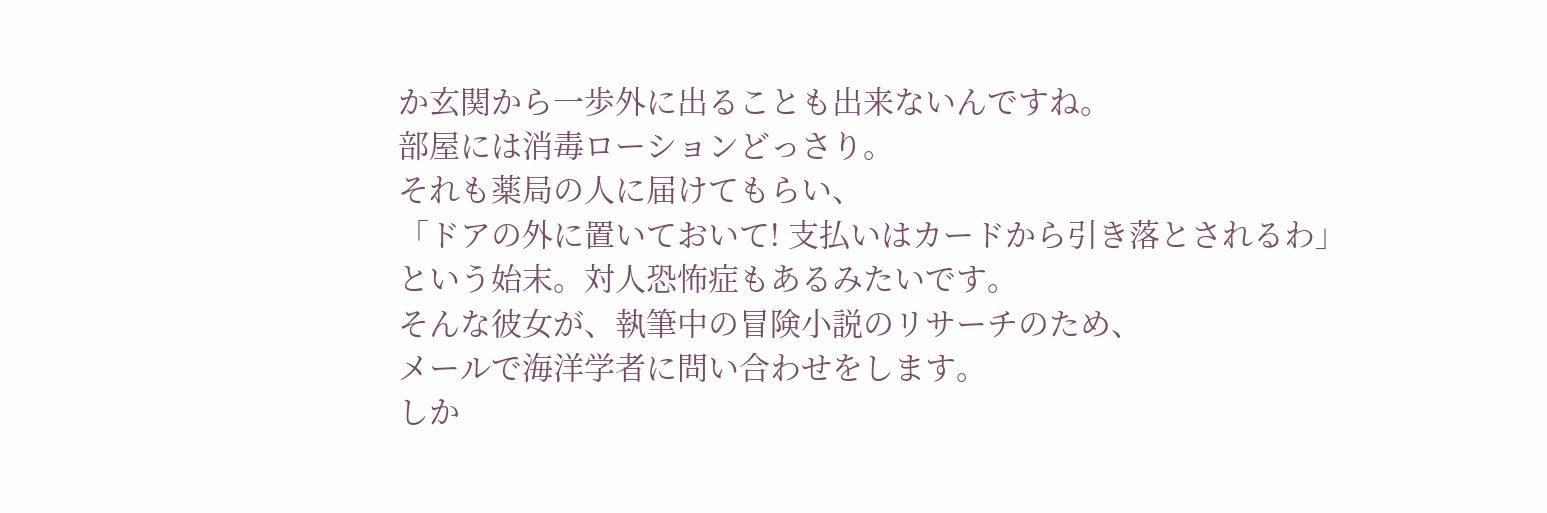か玄関から一歩外に出ることも出来ないんですね。
部屋には消毒ローションどっさり。
それも薬局の人に届けてもらい、
「ドアの外に置いておいて! 支払いはカードから引き落とされるわ」
という始末。対人恐怖症もあるみたいです。
そんな彼女が、執筆中の冒険小説のリサーチのため、
メールで海洋学者に問い合わせをします。
しか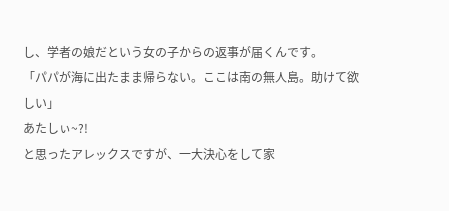し、学者の娘だという女の子からの返事が届くんです。
「パパが海に出たまま帰らない。ここは南の無人島。助けて欲しい」
あたしぃ~?!
と思ったアレックスですが、一大決心をして家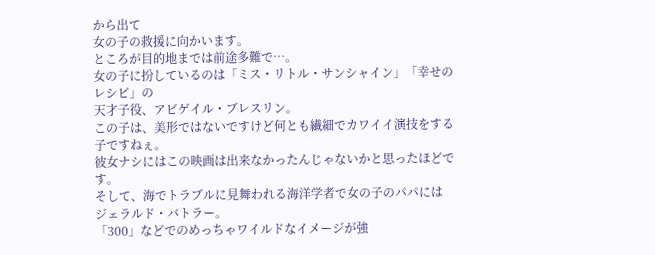から出て
女の子の救援に向かいます。
ところが目的地までは前途多難で…。
女の子に扮しているのは「ミス・リトル・サンシャイン」「幸せのレシピ」の
天才子役、アビゲイル・ブレスリン。
この子は、美形ではないですけど何とも繊細でカワイイ演技をする子ですねぇ。
彼女ナシにはこの映画は出来なかったんじゃないかと思ったほどです。
そして、海でトラブルに見舞われる海洋学者で女の子のパパには
ジェラルド・バトラー。
「300」などでのめっちゃワイルドなイメージが強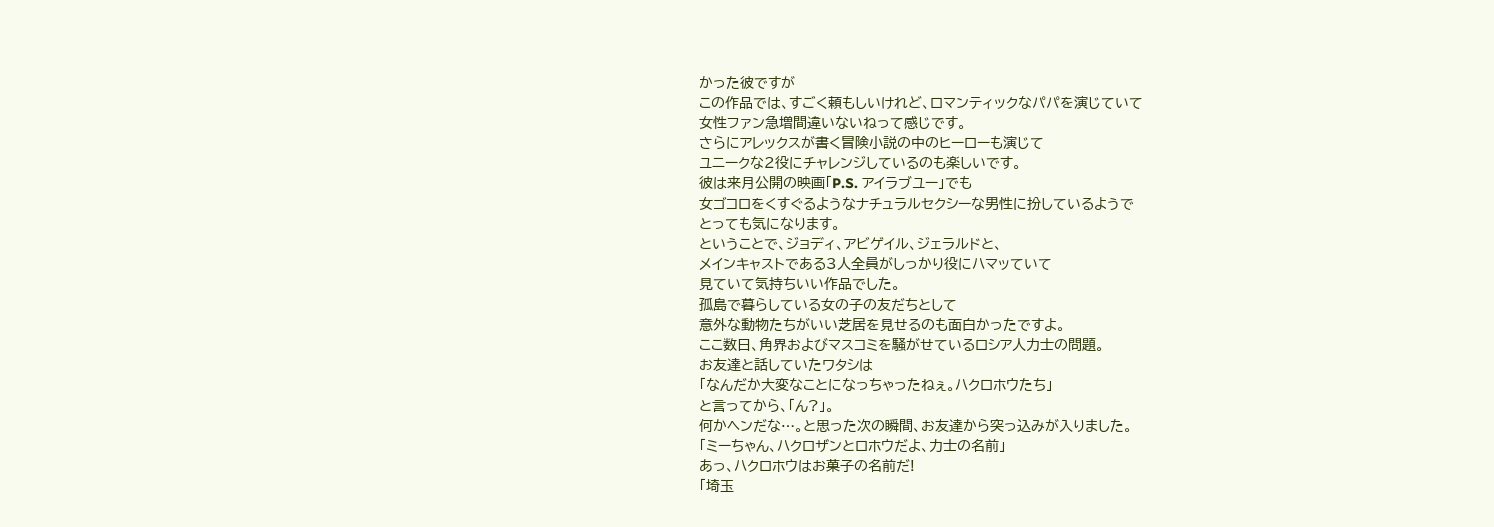かった彼ですが
この作品では、すごく頼もしいけれど、ロマンティックなパパを演じていて
女性ファン急増間違いないねって感じです。
さらにアレックスが書く冒険小説の中のヒーローも演じて
ユニークな2役にチャレンジしているのも楽しいです。
彼は来月公開の映画「P.S. アイラブユー」でも
女ゴコロをくすぐるようなナチュラルセクシーな男性に扮しているようで
とっても気になります。
ということで、ジョディ、アビゲイル、ジェラルドと、
メインキャストである3人全員がしっかり役にハマッていて
見ていて気持ちいい作品でした。
孤島で暮らしている女の子の友だちとして
意外な動物たちがいい芝居を見せるのも面白かったですよ。
ここ数日、角界およびマスコミを騒がせているロシア人力士の問題。
お友達と話していたワタシは
「なんだか大変なことになっちゃったねぇ。ハクロホウたち」
と言ってから、「ん?」。
何かヘンだな…。と思った次の瞬間、お友達から突っ込みが入りました。
「ミーちゃん、ハクロザンとロホウだよ、力士の名前」
あっ、ハクロホウはお菓子の名前だ!
「埼玉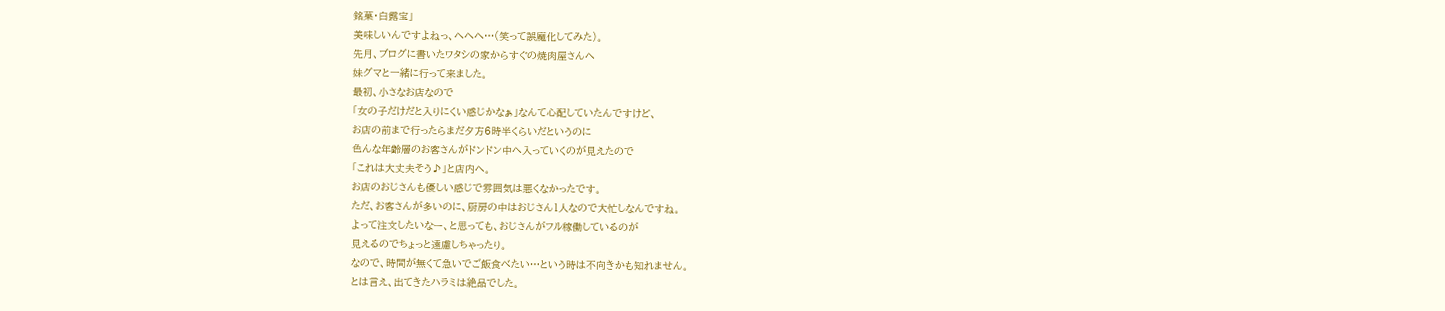銘菓・白露宝」
美味しいんですよねっ、へへへ…(笑って誤魔化してみた)。
先月、ブログに書いたワタシの家からすぐの焼肉屋さんへ
妹グマと一緒に行って来ました。
最初、小さなお店なので
「女の子だけだと入りにくい感じかなぁ」なんて心配していたんですけど、
お店の前まで行ったらまだ夕方6時半くらいだというのに
色んな年齢層のお客さんがドンドン中へ入っていくのが見えたので
「これは大丈夫そう♪」と店内へ。
お店のおじさんも優しい感じで雰囲気は悪くなかったです。
ただ、お客さんが多いのに、厨房の中はおじさん1人なので大忙しなんですね。
よって注文したいなー、と思っても、おじさんがフル稼働しているのが
見えるのでちょっと遠慮しちゃったり。
なので、時間が無くて急いでご飯食べたい…という時は不向きかも知れません。
とは言え、出てきたハラミは絶品でした。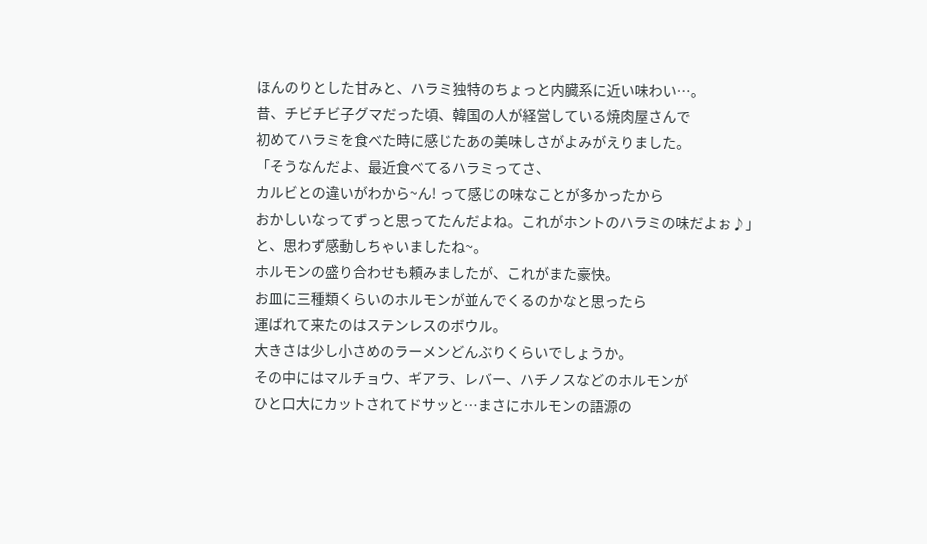ほんのりとした甘みと、ハラミ独特のちょっと内臓系に近い味わい…。
昔、チビチビ子グマだった頃、韓国の人が経営している焼肉屋さんで
初めてハラミを食べた時に感じたあの美味しさがよみがえりました。
「そうなんだよ、最近食べてるハラミってさ、
カルビとの違いがわから~ん! って感じの味なことが多かったから
おかしいなってずっと思ってたんだよね。これがホントのハラミの味だよぉ♪」
と、思わず感動しちゃいましたね~。
ホルモンの盛り合わせも頼みましたが、これがまた豪快。
お皿に三種類くらいのホルモンが並んでくるのかなと思ったら
運ばれて来たのはステンレスのボウル。
大きさは少し小さめのラーメンどんぶりくらいでしょうか。
その中にはマルチョウ、ギアラ、レバー、ハチノスなどのホルモンが
ひと口大にカットされてドサッと…まさにホルモンの語源の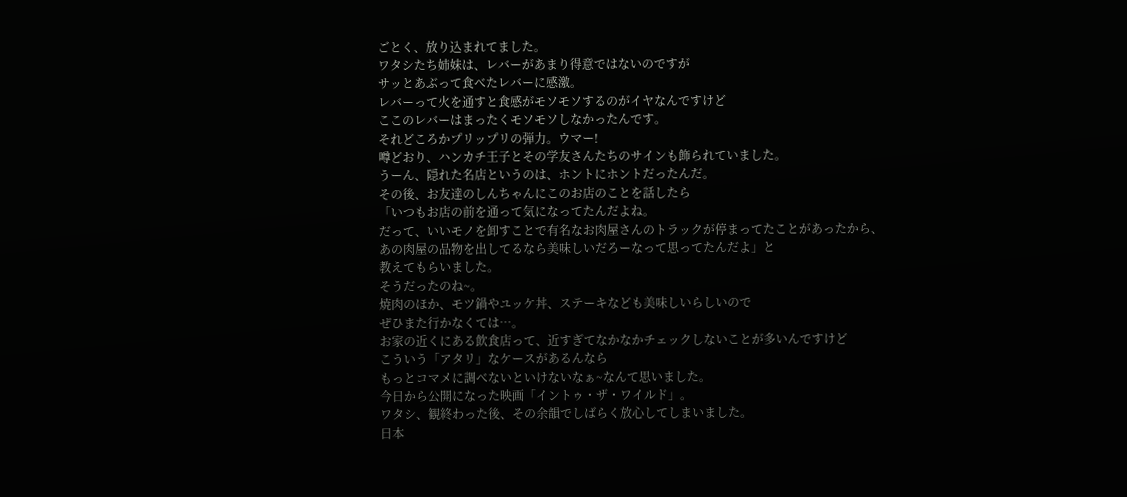ごとく、放り込まれてました。
ワタシたち姉妹は、レバーがあまり得意ではないのですが
サッとあぶって食べたレバーに感激。
レバーって火を通すと食感がモソモソするのがイヤなんですけど
ここのレバーはまったくモソモソしなかったんです。
それどころかプリップリの弾力。ウマー!
噂どおり、ハンカチ王子とその学友さんたちのサインも飾られていました。
うーん、隠れた名店というのは、ホントにホントだったんだ。
その後、お友達のしんちゃんにこのお店のことを話したら
「いつもお店の前を通って気になってたんだよね。
だって、いいモノを卸すことで有名なお肉屋さんのトラックが停まってたことがあったから、
あの肉屋の品物を出してるなら美味しいだろーなって思ってたんだよ」と
教えてもらいました。
そうだったのね~。
焼肉のほか、モツ鍋やユッケ丼、ステーキなども美味しいらしいので
ぜひまた行かなくては…。
お家の近くにある飲食店って、近すぎてなかなかチェックしないことが多いんですけど
こういう「アタリ」なケースがあるんなら
もっとコマメに調べないといけないなぁ~なんて思いました。
今日から公開になった映画「イントゥ・ザ・ワイルド」。
ワタシ、観終わった後、その余韻でしばらく放心してしまいました。
日本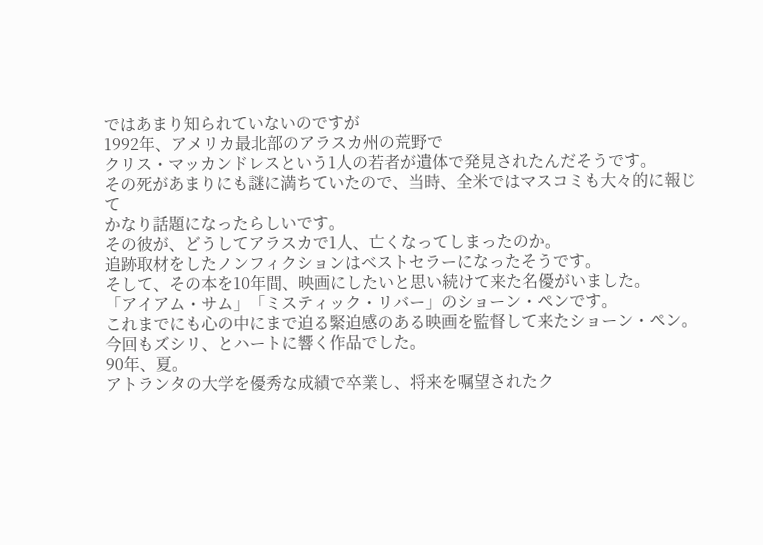ではあまり知られていないのですが
1992年、アメリカ最北部のアラスカ州の荒野で
クリス・マッカンドレスという1人の若者が遺体で発見されたんだそうです。
その死があまりにも謎に満ちていたので、当時、全米ではマスコミも大々的に報じて
かなり話題になったらしいです。
その彼が、どうしてアラスカで1人、亡くなってしまったのか。
追跡取材をしたノンフィクションはベストセラーになったそうです。
そして、その本を10年間、映画にしたいと思い続けて来た名優がいました。
「アイアム・サム」「ミスティック・リバー」のショーン・ペンです。
これまでにも心の中にまで迫る緊迫感のある映画を監督して来たショーン・ペン。
今回もズシリ、とハートに響く作品でした。
90年、夏。
アトランタの大学を優秀な成績で卒業し、将来を嘱望されたク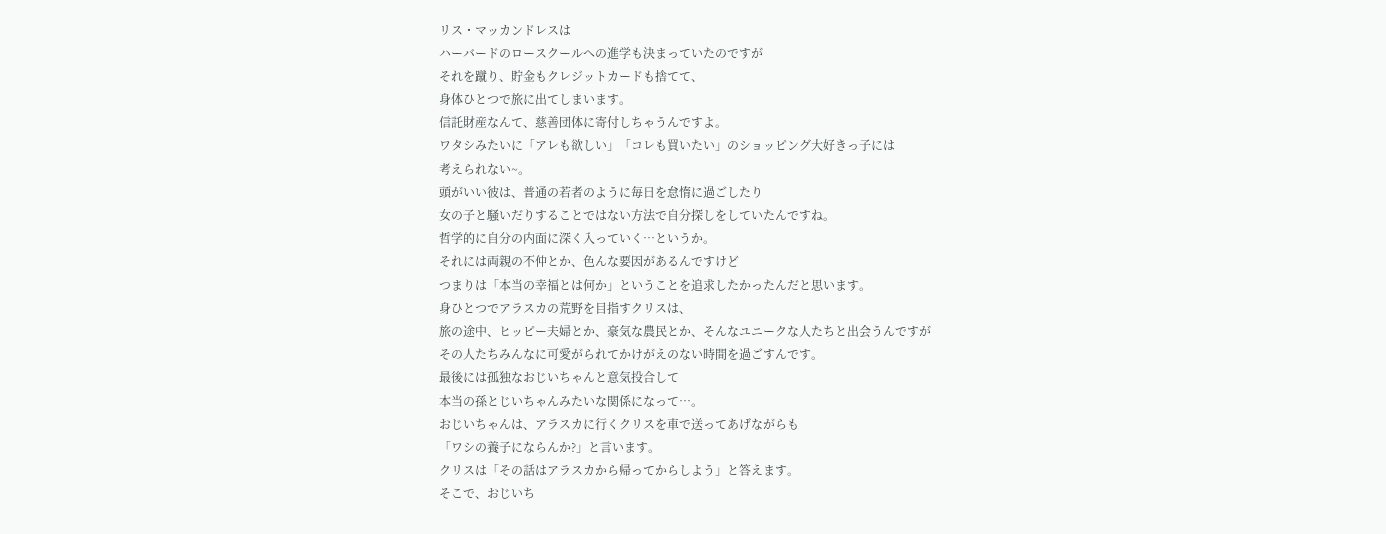リス・マッカンドレスは
ハーバードのロースクールへの進学も決まっていたのですが
それを蹴り、貯金もクレジットカードも捨てて、
身体ひとつで旅に出てしまいます。
信託財産なんて、慈善団体に寄付しちゃうんですよ。
ワタシみたいに「アレも欲しい」「コレも買いたい」のショッピング大好きっ子には
考えられない~。
頭がいい彼は、普通の若者のように毎日を怠惰に過ごしたり
女の子と騒いだりすることではない方法で自分探しをしていたんですね。
哲学的に自分の内面に深く入っていく…というか。
それには両親の不仲とか、色んな要因があるんですけど
つまりは「本当の幸福とは何か」ということを追求したかったんだと思います。
身ひとつでアラスカの荒野を目指すクリスは、
旅の途中、ヒッピー夫婦とか、豪気な農民とか、そんなユニークな人たちと出会うんですが
その人たちみんなに可愛がられてかけがえのない時間を過ごすんです。
最後には孤独なおじいちゃんと意気投合して
本当の孫とじいちゃんみたいな関係になって…。
おじいちゃんは、アラスカに行くクリスを車で送ってあげながらも
「ワシの養子にならんか?」と言います。
クリスは「その話はアラスカから帰ってからしよう」と答えます。
そこで、おじいち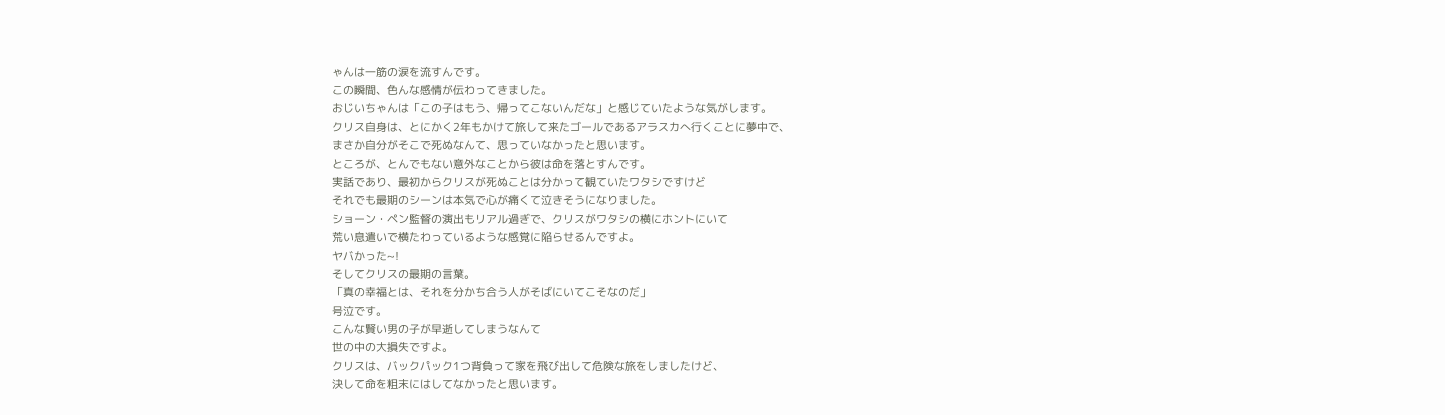ゃんは一筋の涙を流すんです。
この瞬間、色んな感情が伝わってきました。
おじいちゃんは「この子はもう、帰ってこないんだな」と感じていたような気がします。
クリス自身は、とにかく2年もかけて旅して来たゴールであるアラスカへ行くことに夢中で、
まさか自分がそこで死ぬなんて、思っていなかったと思います。
ところが、とんでもない意外なことから彼は命を落とすんです。
実話であり、最初からクリスが死ぬことは分かって観ていたワタシですけど
それでも最期のシーンは本気で心が痛くて泣きそうになりました。
ショーン・ペン監督の演出もリアル過ぎで、クリスがワタシの横にホントにいて
荒い息遣いで横たわっているような感覚に陥らせるんですよ。
ヤバかった~!
そしてクリスの最期の言葉。
「真の幸福とは、それを分かち合う人がそばにいてこそなのだ」
号泣です。
こんな賢い男の子が早逝してしまうなんて
世の中の大損失ですよ。
クリスは、バックパック1つ背負って家を飛び出して危険な旅をしましたけど、
決して命を粗末にはしてなかったと思います。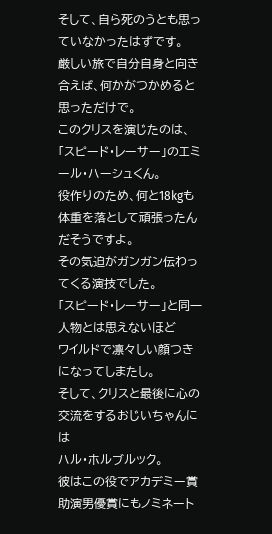そして、自ら死のうとも思っていなかったはずです。
厳しい旅で自分自身と向き合えば、何かがつかめると思っただけで。
このクリスを演じたのは、「スピード・レーサー」のエミール・ハーシュくん。
役作りのため、何と18kgも体重を落として頑張ったんだそうですよ。
その気迫がガンガン伝わってくる演技でした。
「スピード・レーサー」と同一人物とは思えないほど
ワイルドで凛々しい顔つきになってしまたし。
そして、クリスと最後に心の交流をするおじいちゃんには
ハル・ホルブルック。
彼はこの役でアカデミー賞助演男優賞にもノミネート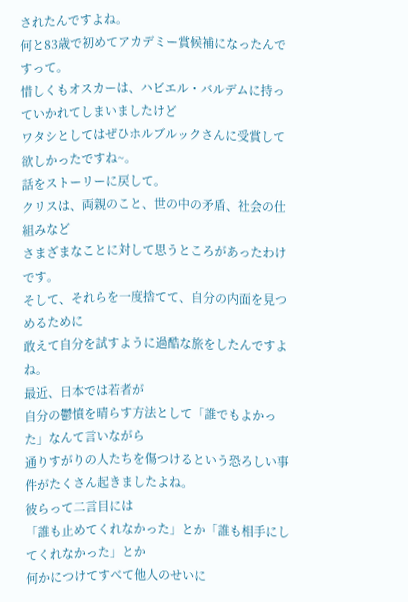されたんですよね。
何と83歳で初めてアカデミー賞候補になったんですって。
惜しくもオスカーは、ハビエル・バルデムに持っていかれてしまいましたけど
ワタシとしてはぜひホルブルックさんに受賞して欲しかったですね~。
話をストーリーに戻して。
クリスは、両親のこと、世の中の矛盾、社会の仕組みなど
さまざまなことに対して思うところがあったわけです。
そして、それらを一度捨てて、自分の内面を見つめるために
敢えて自分を試すように過酷な旅をしたんですよね。
最近、日本では若者が
自分の鬱憤を晴らす方法として「誰でもよかった」なんて言いながら
通りすがりの人たちを傷つけるという恐ろしい事件がたくさん起きましたよね。
彼らって二言目には
「誰も止めてくれなかった」とか「誰も相手にしてくれなかった」とか
何かにつけてすべて他人のせいに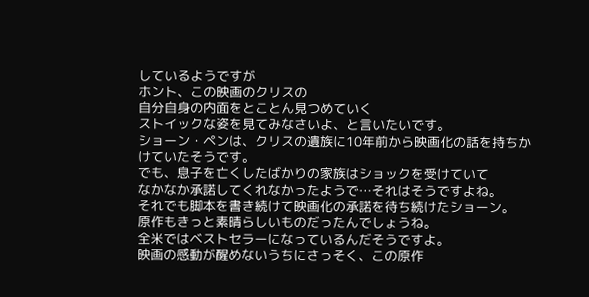しているようですが
ホント、この映画のクリスの
自分自身の内面をとことん見つめていく
ストイックな姿を見てみなさいよ、と言いたいです。
ショーン・ペンは、クリスの遺族に10年前から映画化の話を持ちかけていたそうです。
でも、息子を亡くしたばかりの家族はショックを受けていて
なかなか承諾してくれなかったようで…それはそうですよね。
それでも脚本を書き続けて映画化の承諾を待ち続けたショーン。
原作もきっと素晴らしいものだったんでしょうね。
全米ではベストセラーになっているんだそうですよ。
映画の感動が醒めないうちにさっそく、この原作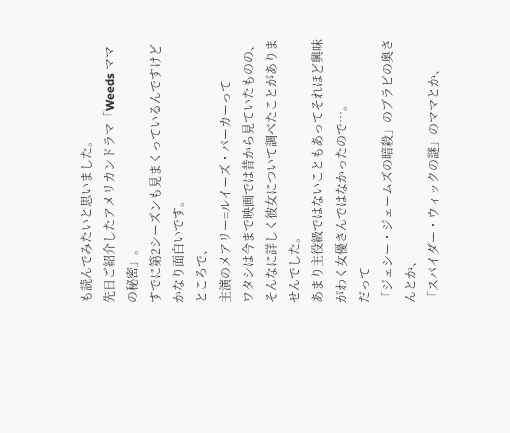も読んでみたいと思いました。
先日ご紹介したアメリカンドラマ「Weeds ママの秘密」。
すでに第2シーズンも見まくっているんですけど
かなり面白いです。
ところで、
主演のメアリー=ルイーズ・パーカーって
ワタシは今まで映画では昔から見ていたものの、
そんなに詳しく彼女について調べたことがありませんでした。
あまり主役級ではないこともあってそれほど興味がわく女優さんではなかったので…。
だって
「ジェシー・ジェームズの暗殺」のブラピの奥さんとか、
「スパイダー・ウィックの謎」のママとか、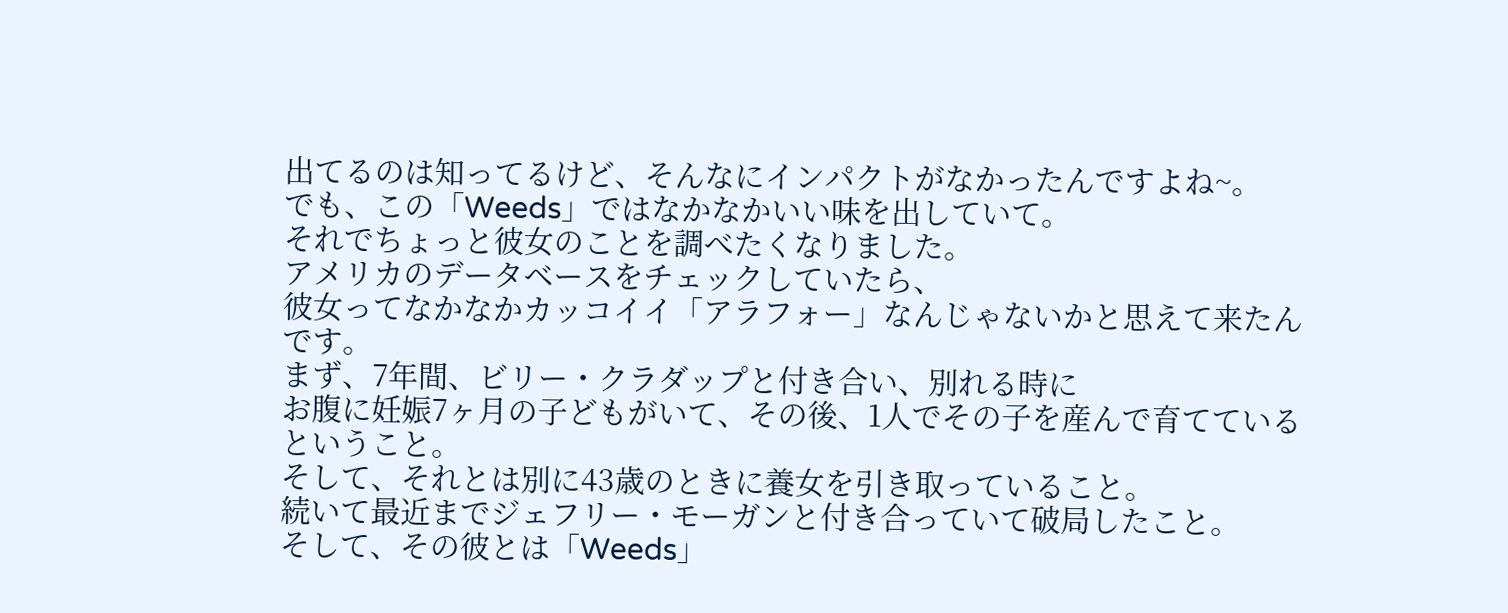出てるのは知ってるけど、そんなにインパクトがなかったんですよね~。
でも、この「Weeds」ではなかなかいい味を出していて。
それでちょっと彼女のことを調べたくなりました。
アメリカのデータベースをチェックしていたら、
彼女ってなかなかカッコイイ「アラフォー」なんじゃないかと思えて来たんです。
まず、7年間、ビリー・クラダップと付き合い、別れる時に
お腹に妊娠7ヶ月の子どもがいて、その後、1人でその子を産んで育てているということ。
そして、それとは別に43歳のときに養女を引き取っていること。
続いて最近までジェフリー・モーガンと付き合っていて破局したこと。
そして、その彼とは「Weeds」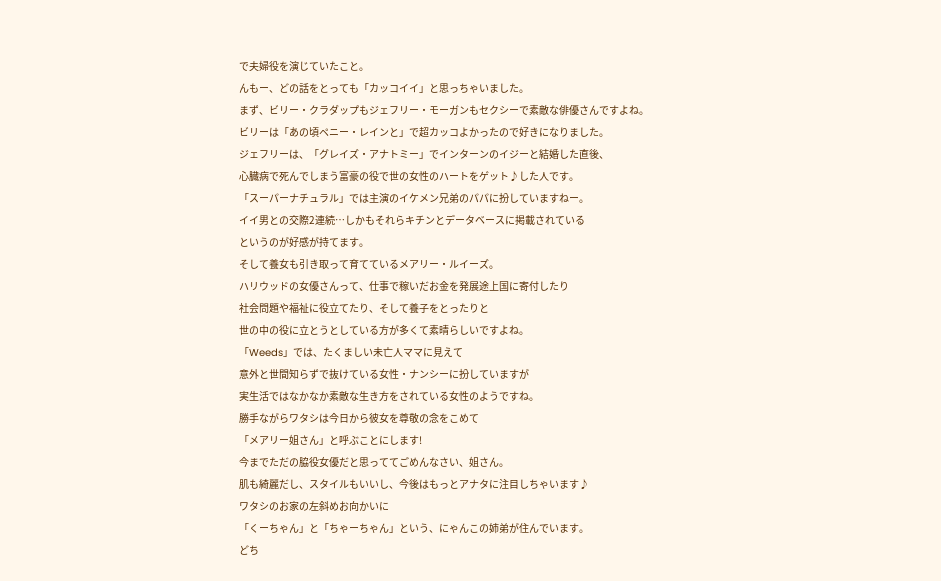で夫婦役を演じていたこと。
んもー、どの話をとっても「カッコイイ」と思っちゃいました。
まず、ビリー・クラダップもジェフリー・モーガンもセクシーで素敵な俳優さんですよね。
ビリーは「あの頃ペニー・レインと」で超カッコよかったので好きになりました。
ジェフリーは、「グレイズ・アナトミー」でインターンのイジーと結婚した直後、
心臓病で死んでしまう富豪の役で世の女性のハートをゲット♪した人です。
「スーパーナチュラル」では主演のイケメン兄弟のパパに扮していますねー。
イイ男との交際2連続…しかもそれらキチンとデータベースに掲載されている
というのが好感が持てます。
そして養女も引き取って育てているメアリー・ルイーズ。
ハリウッドの女優さんって、仕事で稼いだお金を発展途上国に寄付したり
社会問題や福祉に役立てたり、そして養子をとったりと
世の中の役に立とうとしている方が多くて素晴らしいですよね。
「Weeds」では、たくましい未亡人ママに見えて
意外と世間知らずで抜けている女性・ナンシーに扮していますが
実生活ではなかなか素敵な生き方をされている女性のようですね。
勝手ながらワタシは今日から彼女を尊敬の念をこめて
「メアリー姐さん」と呼ぶことにします!
今までただの脇役女優だと思っててごめんなさい、姐さん。
肌も綺麗だし、スタイルもいいし、今後はもっとアナタに注目しちゃいます♪
ワタシのお家の左斜めお向かいに
「くーちゃん」と「ちゃーちゃん」という、にゃんこの姉弟が住んでいます。
どち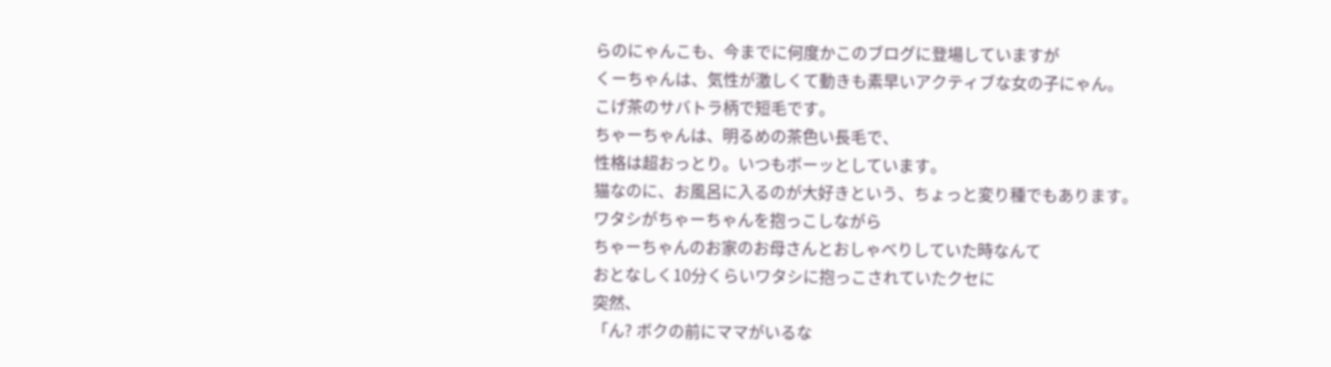らのにゃんこも、今までに何度かこのブログに登場していますが
くーちゃんは、気性が激しくて動きも素早いアクティブな女の子にゃん。
こげ茶のサバトラ柄で短毛です。
ちゃーちゃんは、明るめの茶色い長毛で、
性格は超おっとり。いつもボーッとしています。
猫なのに、お風呂に入るのが大好きという、ちょっと変り種でもあります。
ワタシがちゃーちゃんを抱っこしながら
ちゃーちゃんのお家のお母さんとおしゃべりしていた時なんて
おとなしく10分くらいワタシに抱っこされていたクセに
突然、
「ん? ボクの前にママがいるな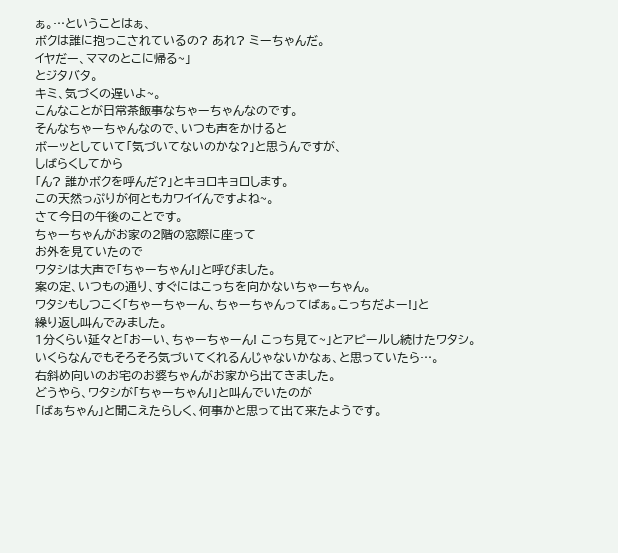ぁ。…ということはぁ、
ボクは誰に抱っこされているの? あれ? ミーちゃんだ。
イヤだー、ママのとこに帰る~」
とジタバタ。
キミ、気づくの遅いよ~。
こんなことが日常茶飯事なちゃーちゃんなのです。
そんなちゃーちゃんなので、いつも声をかけると
ボーッとしていて「気づいてないのかな?」と思うんですが、
しばらくしてから
「ん? 誰かボクを呼んだ?」とキョロキョロします。
この天然っぷりが何ともカワイイんですよね~。
さて今日の午後のことです。
ちゃーちゃんがお家の2階の窓際に座って
お外を見ていたので
ワタシは大声で「ちゃーちゃん!」と呼びました。
案の定、いつもの通り、すぐにはこっちを向かないちゃーちゃん。
ワタシもしつこく「ちゃーちゃーん、ちゃーちゃんってばぁ。こっちだよー!」と
繰り返し叫んでみました。
1分くらい延々と「おーい、ちゃーちゃーん! こっち見て~」とアピールし続けたワタシ。
いくらなんでもそろそろ気づいてくれるんじゃないかなぁ、と思っていたら…。
右斜め向いのお宅のお婆ちゃんがお家から出てきました。
どうやら、ワタシが「ちゃーちゃん!」と叫んでいたのが
「ばぁちゃん」と聞こえたらしく、何事かと思って出て来たようです。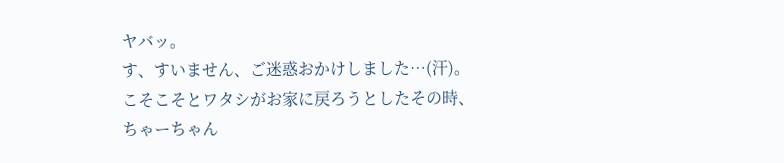ヤバッ。
す、すいません、ご迷惑おかけしました…(汗)。
こそこそとワタシがお家に戻ろうとしたその時、
ちゃーちゃん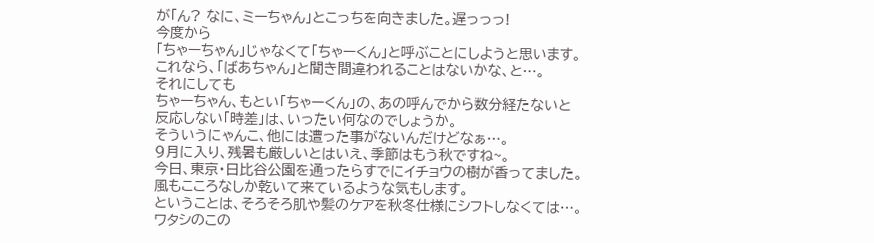が「ん? なに、ミーちゃん」とこっちを向きました。遅っっっ!
今度から
「ちゃーちゃん」じゃなくて「ちゃーくん」と呼ぶことにしようと思います。
これなら、「ばあちゃん」と聞き間違われることはないかな、と…。
それにしても
ちゃーちゃん、もとい「ちゃーくん」の、あの呼んでから数分経たないと
反応しない「時差」は、いったい何なのでしょうか。
そういうにゃんこ、他には遭った事がないんだけどなぁ…。
9月に入り、残暑も厳しいとはいえ、季節はもう秋ですね~。
今日、東京・日比谷公園を通ったらすでにイチョウの樹が香ってました。
風もこころなしか乾いて来ているような気もします。
ということは、そろそろ肌や髪のケアを秋冬仕様にシフトしなくては…。
ワタシのこの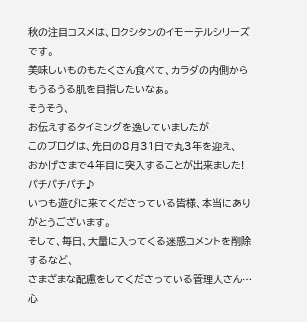秋の注目コスメは、ロクシタンのイモーテルシリーズです。
美味しいものもたくさん食べて、カラダの内側からもうるうる肌を目指したいなぁ。
そうそう、
お伝えするタイミングを逸していましたが
このブログは、先日の8月31日で丸3年を迎え、
おかげさまで4年目に突入することが出来ました!
パチパチパチ♪
いつも遊びに来てくださっている皆様、本当にありがとうございます。
そして、毎日、大量に入ってくる迷惑コメントを削除するなど、
さまざまな配慮をしてくださっている管理人さん…心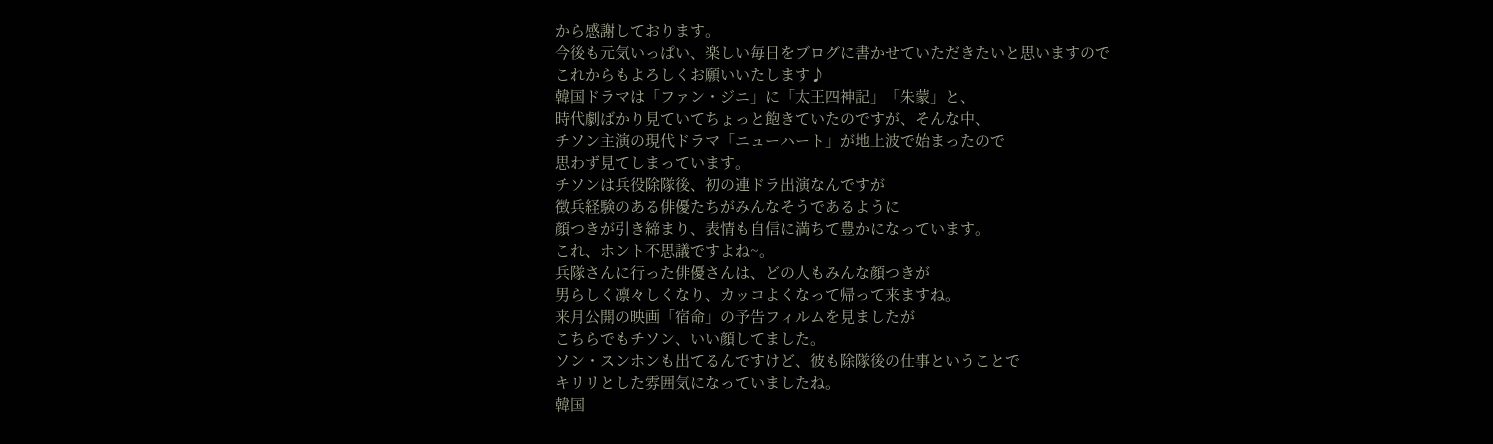から感謝しております。
今後も元気いっぱい、楽しい毎日をブログに書かせていただきたいと思いますので
これからもよろしくお願いいたします♪
韓国ドラマは「ファン・ジニ」に「太王四神記」「朱蒙」と、
時代劇ばかり見ていてちょっと飽きていたのですが、そんな中、
チソン主演の現代ドラマ「ニューハート」が地上波で始まったので
思わず見てしまっています。
チソンは兵役除隊後、初の連ドラ出演なんですが
徴兵経験のある俳優たちがみんなそうであるように
顔つきが引き締まり、表情も自信に満ちて豊かになっています。
これ、ホント不思議ですよね~。
兵隊さんに行った俳優さんは、どの人もみんな顔つきが
男らしく凛々しくなり、カッコよくなって帰って来ますね。
来月公開の映画「宿命」の予告フィルムを見ましたが
こちらでもチソン、いい顔してました。
ソン・スンホンも出てるんですけど、彼も除隊後の仕事ということで
キリリとした雰囲気になっていましたね。
韓国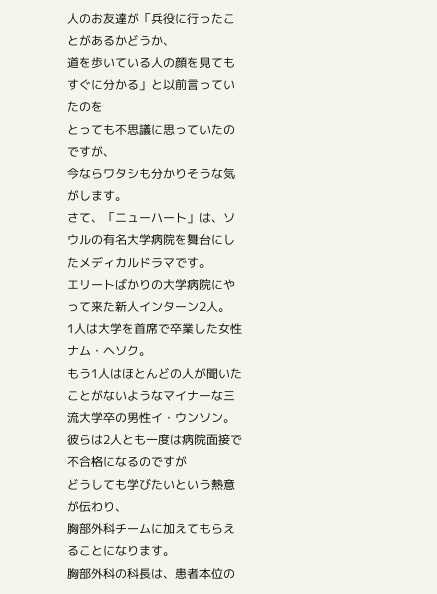人のお友達が「兵役に行ったことがあるかどうか、
道を歩いている人の顔を見てもすぐに分かる」と以前言っていたのを
とっても不思議に思っていたのですが、
今ならワタシも分かりそうな気がします。
さて、「ニューハート」は、ソウルの有名大学病院を舞台にしたメディカルドラマです。
エリートばかりの大学病院にやって来た新人インターン2人。
1人は大学を首席で卒業した女性ナム・ヘソク。
もう1人はほとんどの人が聞いたことがないようなマイナーな三流大学卒の男性イ・ウンソン。
彼らは2人とも一度は病院面接で不合格になるのですが
どうしても学びたいという熱意が伝わり、
胸部外科チームに加えてもらえることになります。
胸部外科の科長は、患者本位の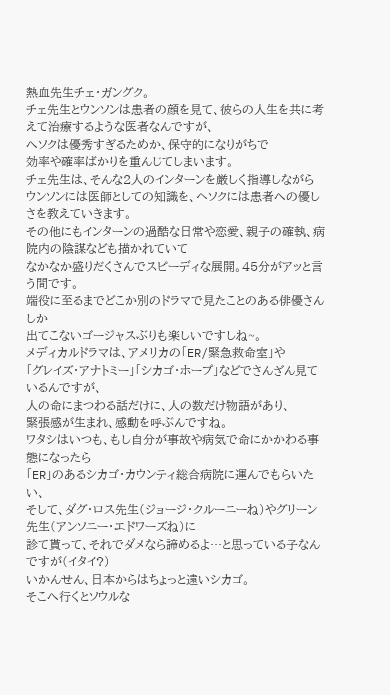熱血先生チェ・ガングク。
チェ先生とウンソンは患者の顔を見て、彼らの人生を共に考えて治療するような医者なんですが、
へソクは優秀すぎるためか、保守的になりがちで
効率や確率ばかりを重んじてしまいます。
チェ先生は、そんな2人のインターンを厳しく指導しながら
ウンソンには医師としての知識を、ヘソクには患者への優しさを教えていきます。
その他にもインターンの過酷な日常や恋愛、親子の確執、病院内の陰謀なども描かれていて
なかなか盛りだくさんでスピーディな展開。45分がアッと言う間です。
端役に至るまでどこか別のドラマで見たことのある俳優さんしか
出てこないゴージャスぶりも楽しいですしね~。
メディカルドラマは、アメリカの「ER/緊急救命室」や
「グレイズ・アナトミー」「シカゴ・ホープ」などでさんざん見ているんですが、
人の命にまつわる話だけに、人の数だけ物語があり、
緊張感が生まれ、感動を呼ぶんですね。
ワタシはいつも、もし自分が事故や病気で命にかかわる事態になったら
「ER」のあるシカゴ・カウンティ総合病院に運んでもらいたい、
そして、ダグ・ロス先生(ジョージ・クルーニーね)やグリーン先生(アンソニー・エドワーズね)に
診て貰って、それでダメなら諦めるよ…と思っている子なんですが(イタイ?)
いかんせん、日本からはちょっと遠いシカゴ。
そこへ行くとソウルな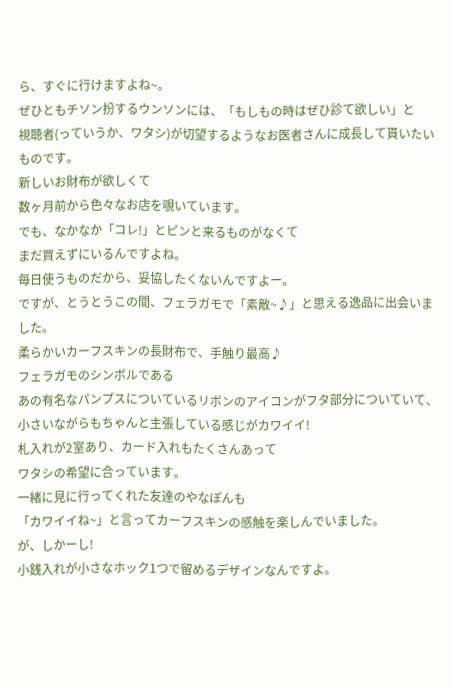ら、すぐに行けますよね~。
ぜひともチソン扮するウンソンには、「もしもの時はぜひ診て欲しい」と
視聴者(っていうか、ワタシ)が切望するようなお医者さんに成長して貰いたいものです。
新しいお財布が欲しくて
数ヶ月前から色々なお店を覗いています。
でも、なかなか「コレ!」とピンと来るものがなくて
まだ買えずにいるんですよね。
毎日使うものだから、妥協したくないんですよー。
ですが、とうとうこの間、フェラガモで「素敵~♪」と思える逸品に出会いました。
柔らかいカーフスキンの長財布で、手触り最高♪
フェラガモのシンボルである
あの有名なパンプスについているリボンのアイコンがフタ部分についていて、
小さいながらもちゃんと主張している感じがカワイイ!
札入れが2室あり、カード入れもたくさんあって
ワタシの希望に合っています。
一緒に見に行ってくれた友達のやなぽんも
「カワイイね~」と言ってカーフスキンの感触を楽しんでいました。
が、しかーし!
小銭入れが小さなホック1つで留めるデザインなんですよ。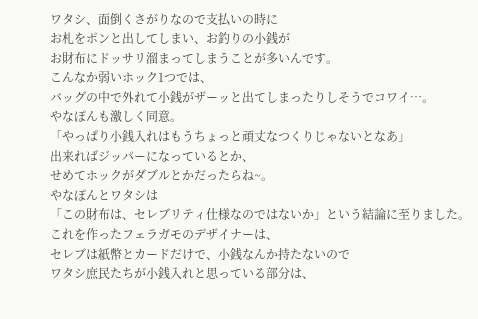ワタシ、面倒くさがりなので支払いの時に
お札をポンと出してしまい、お釣りの小銭が
お財布にドッサリ溜まってしまうことが多いんです。
こんなか弱いホック1つでは、
バッグの中で外れて小銭がザーッと出てしまったりしそうでコワイ…。
やなぽんも激しく同意。
「やっぱり小銭入れはもうちょっと頑丈なつくりじゃないとなあ」
出来ればジッパーになっているとか、
せめてホックがダブルとかだったらね~。
やなぽんとワタシは
「この財布は、セレブリティ仕様なのではないか」という結論に至りました。
これを作ったフェラガモのデザイナーは、
セレブは紙幣とカードだけで、小銭なんか持たないので
ワタシ庶民たちが小銭入れと思っている部分は、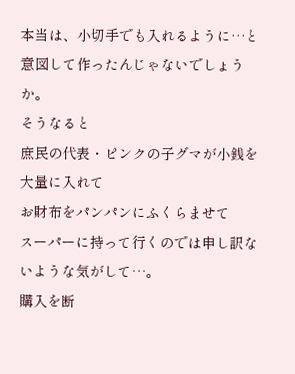本当は、小切手でも入れるように…と意図して作ったんじゃないでしょうか。
そうなると
庶民の代表・ピンクの子グマが小銭を大量に入れて
お財布をパンパンにふくらませて
スーパーに持って行くのでは申し訳ないような気がして…。
購入を断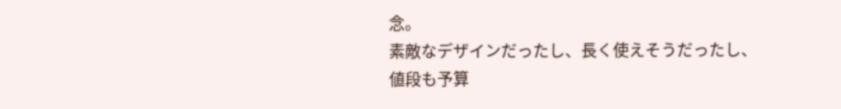念。
素敵なデザインだったし、長く使えそうだったし、
値段も予算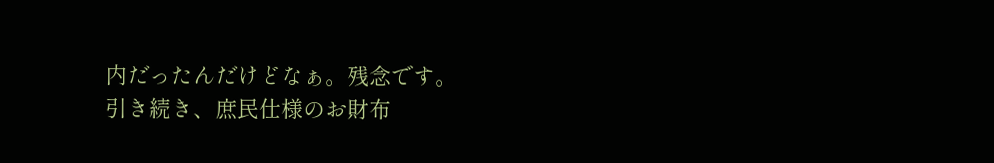内だったんだけどなぁ。残念です。
引き続き、庶民仕様のお財布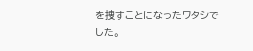を捜すことになったワタシでした。